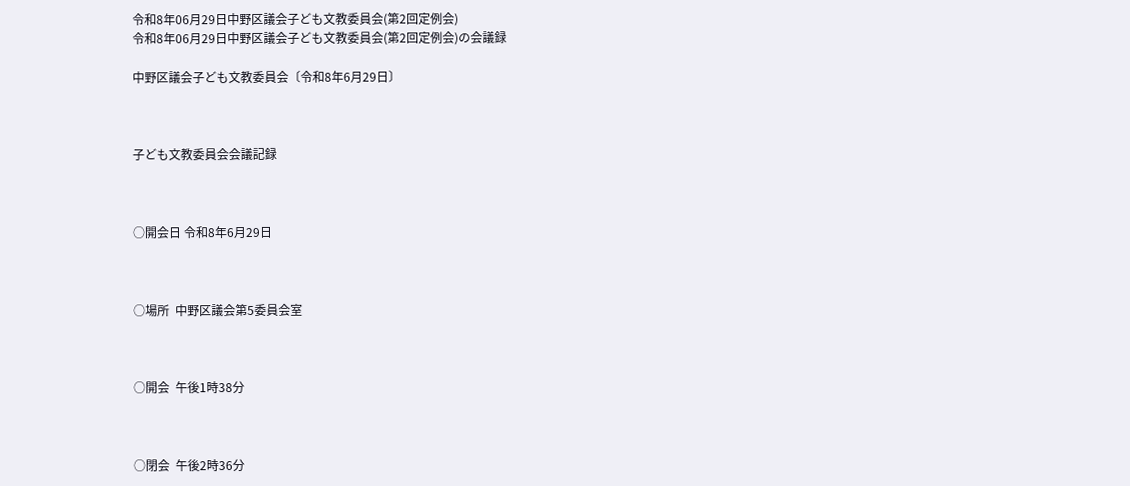令和8年06月29日中野区議会子ども文教委員会(第2回定例会)
令和8年06月29日中野区議会子ども文教委員会(第2回定例会)の会議録

中野区議会子ども文教委員会〔令和8年6月29日〕



子ども文教委員会会議記録



○開会日 令和8年6月29日



○場所  中野区議会第5委員会室



○開会  午後1時38分



○閉会  午後2時36分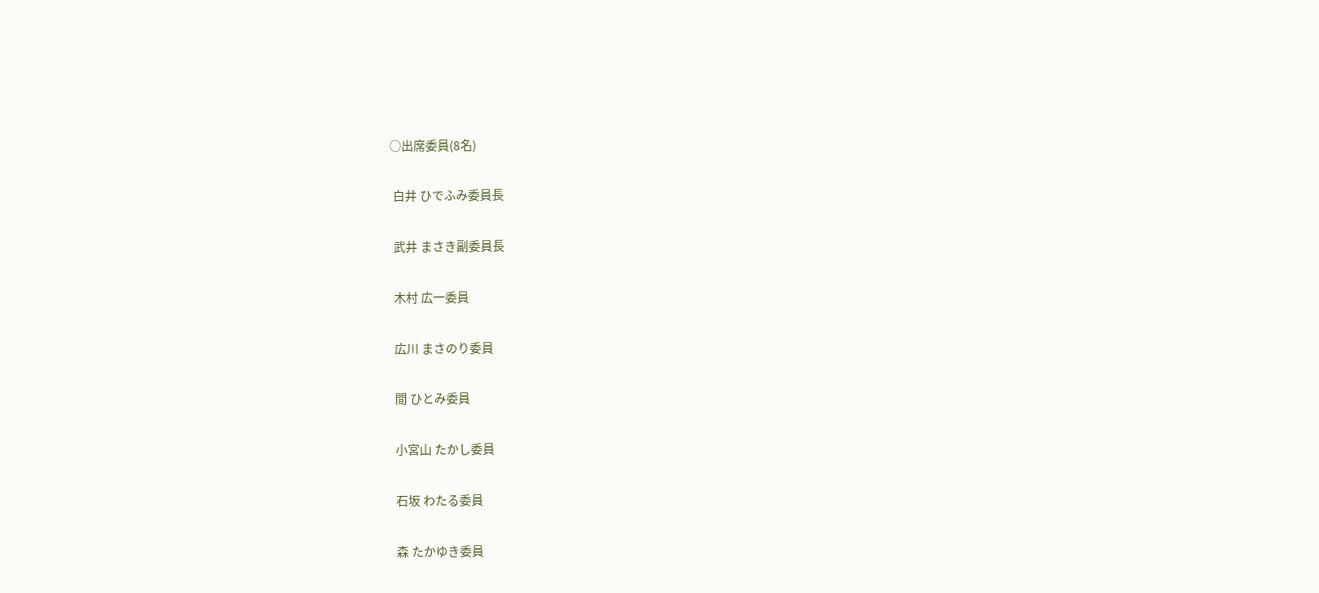○出席委員(8名)

 白井 ひでふみ委員長

 武井 まさき副委員長

 木村 広一委員

 広川 まさのり委員

 間 ひとみ委員

 小宮山 たかし委員

 石坂 わたる委員

 森 たかゆき委員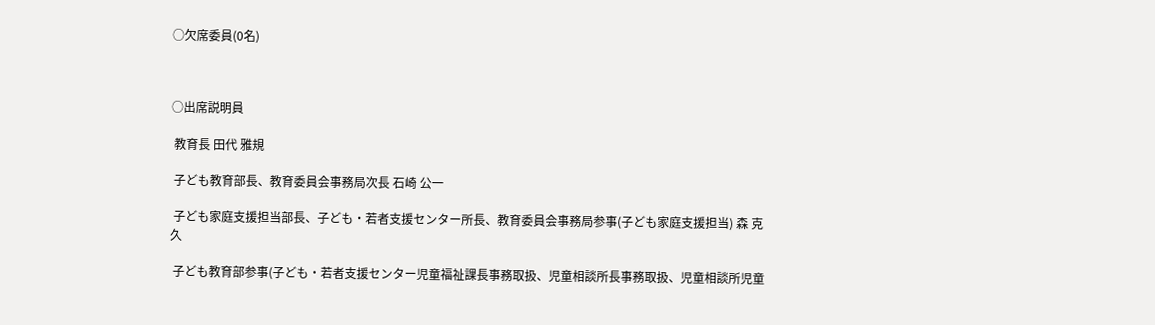○欠席委員(0名)



○出席説明員

 教育長 田代 雅規

 子ども教育部長、教育委員会事務局次長 石崎 公一

 子ども家庭支援担当部長、子ども・若者支援センター所長、教育委員会事務局参事(子ども家庭支援担当) 森 克久

 子ども教育部参事(子ども・若者支援センター児童福祉課長事務取扱、児童相談所長事務取扱、児童相談所児童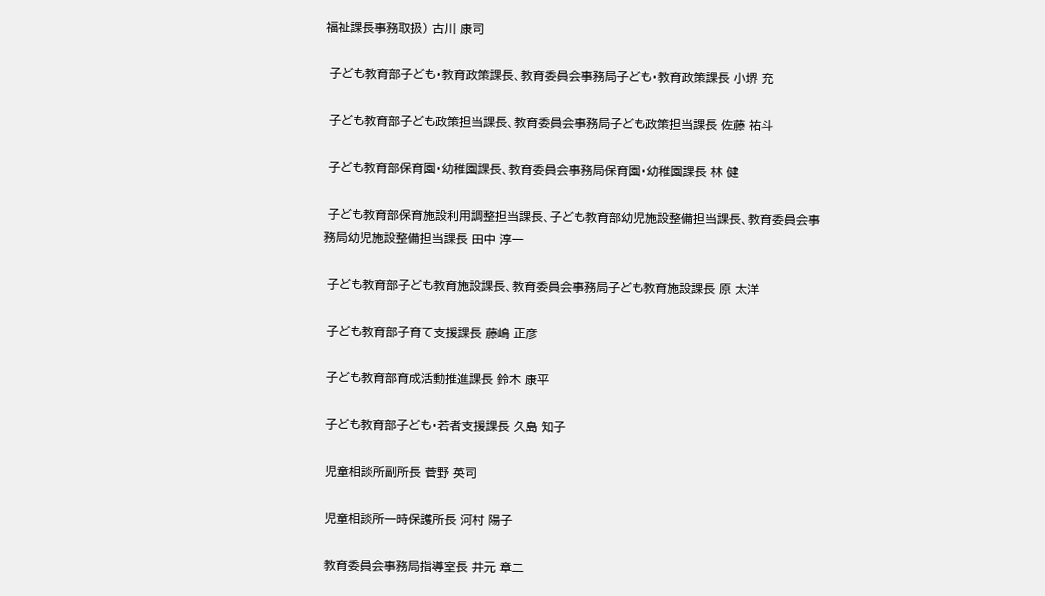福祉課長事務取扱) 古川 康司

 子ども教育部子ども・教育政策課長、教育委員会事務局子ども・教育政策課長 小堺 充

 子ども教育部子ども政策担当課長、教育委員会事務局子ども政策担当課長 佐藤 祐斗

 子ども教育部保育園・幼稚園課長、教育委員会事務局保育園・幼稚園課長 林 健

 子ども教育部保育施設利用調整担当課長、子ども教育部幼児施設整備担当課長、教育委員会事務局幼児施設整備担当課長 田中 淳一

 子ども教育部子ども教育施設課長、教育委員会事務局子ども教育施設課長 原 太洋

 子ども教育部子育て支援課長 藤嶋 正彦

 子ども教育部育成活動推進課長 鈴木 康平

 子ども教育部子ども・若者支援課長 久島 知子

 児童相談所副所長 菅野 英司

 児童相談所一時保護所長 河村 陽子

 教育委員会事務局指導室長 井元 章二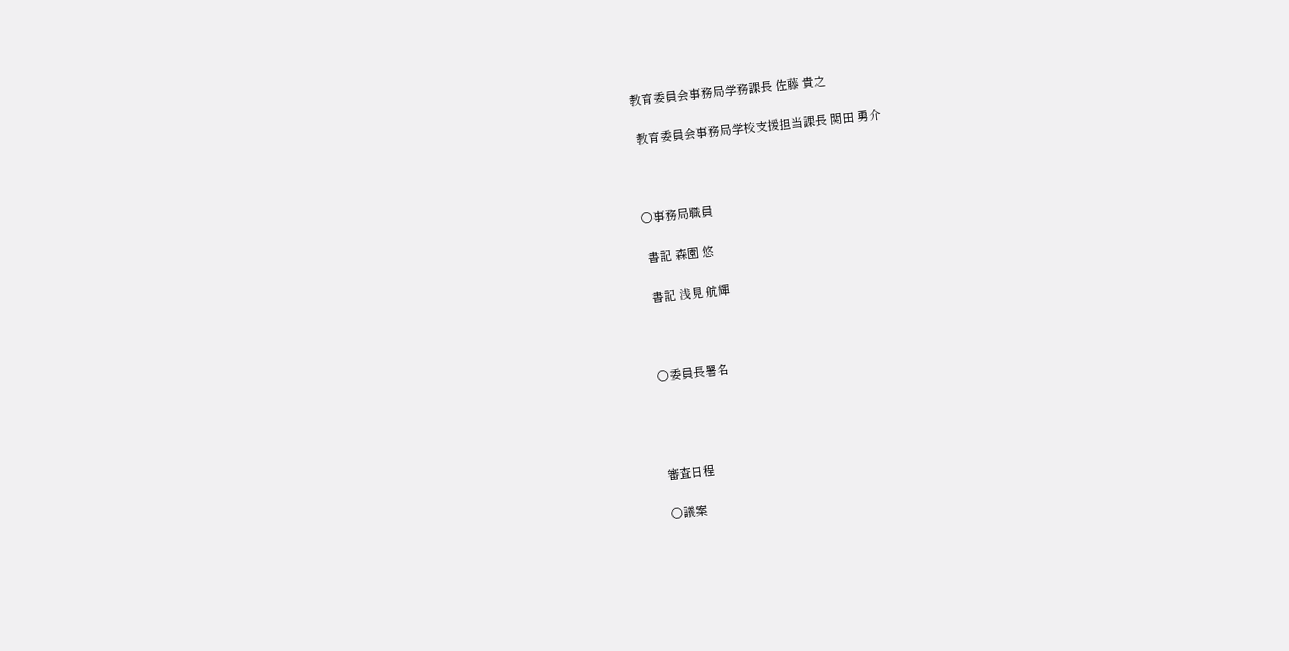教育委員会事務局学務課長 佐藤 貴之

 教育委員会事務局学校支援担当課長 関田 勇介



○事務局職員

 書記 森園 悠

 書記 浅見 航輝



○委員長署名




審査日程

○議案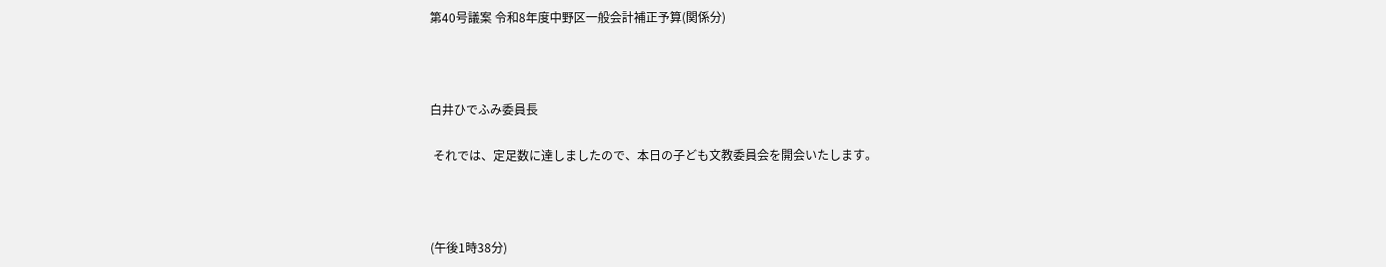第40号議案 令和8年度中野区一般会計補正予算(関係分)



白井ひでふみ委員長

 それでは、定足数に達しましたので、本日の子ども文教委員会を開会いたします。



(午後1時38分)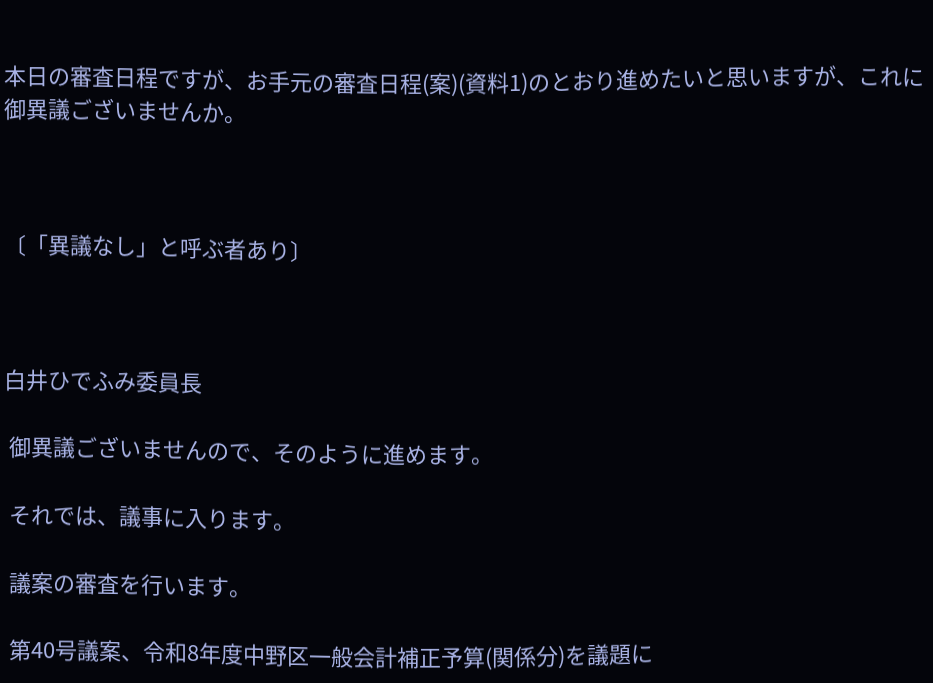本日の審査日程ですが、お手元の審査日程(案)(資料1)のとおり進めたいと思いますが、これに御異議ございませんか。



〔「異議なし」と呼ぶ者あり〕



白井ひでふみ委員長

 御異議ございませんので、そのように進めます。

 それでは、議事に入ります。

 議案の審査を行います。

 第40号議案、令和8年度中野区一般会計補正予算(関係分)を議題に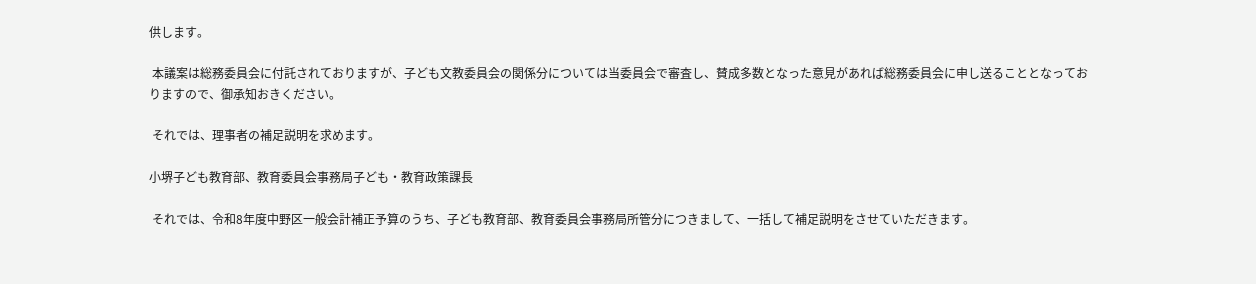供します。

 本議案は総務委員会に付託されておりますが、子ども文教委員会の関係分については当委員会で審査し、賛成多数となった意見があれば総務委員会に申し送ることとなっておりますので、御承知おきください。

 それでは、理事者の補足説明を求めます。

小堺子ども教育部、教育委員会事務局子ども・教育政策課長

 それでは、令和8年度中野区一般会計補正予算のうち、子ども教育部、教育委員会事務局所管分につきまして、一括して補足説明をさせていただきます。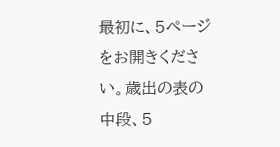最初に、5ページをお開きください。歳出の表の中段、5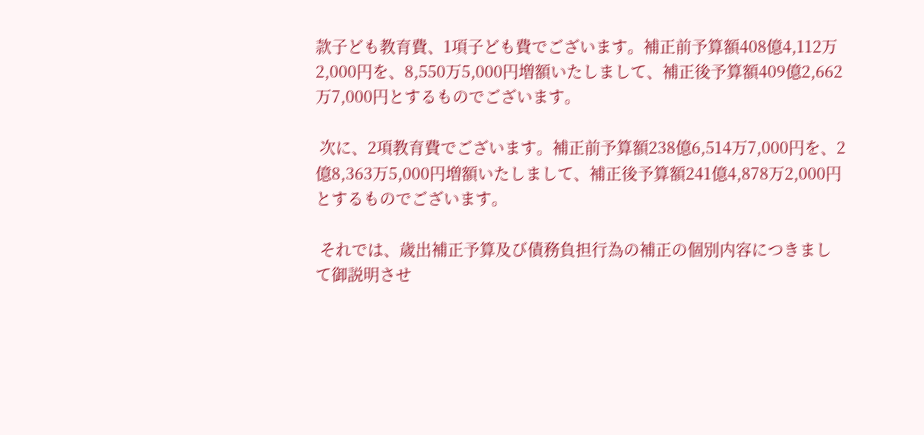款子ども教育費、1項子ども費でございます。補正前予算額408億4,112万2,000円を、8,550万5,000円増額いたしまして、補正後予算額409億2,662万7,000円とするものでございます。

 次に、2項教育費でございます。補正前予算額238億6,514万7,000円を、2億8,363万5,000円増額いたしまして、補正後予算額241億4,878万2,000円とするものでございます。

 それでは、歳出補正予算及び債務負担行為の補正の個別内容につきまして御説明させ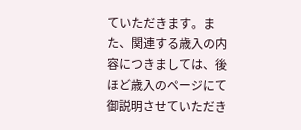ていただきます。また、関連する歳入の内容につきましては、後ほど歳入のページにて御説明させていただき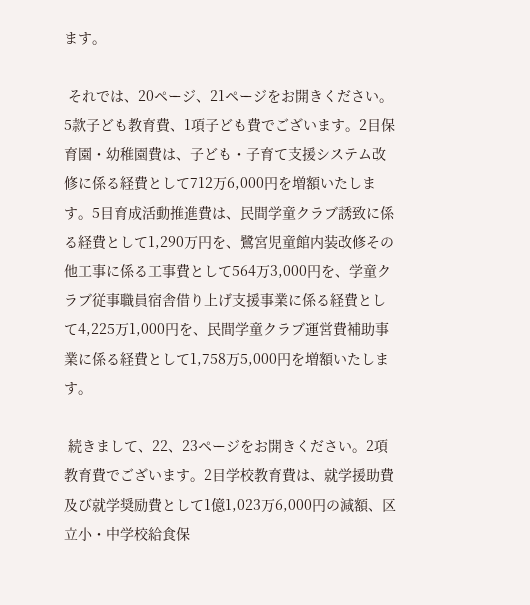ます。

 それでは、20ページ、21ページをお開きください。5款子ども教育費、1項子ども費でございます。2目保育園・幼稚園費は、子ども・子育て支援システム改修に係る経費として712万6,000円を増額いたします。5目育成活動推進費は、民間学童クラブ誘致に係る経費として1,290万円を、鷺宮児童館内装改修その他工事に係る工事費として564万3,000円を、学童クラブ従事職員宿舎借り上げ支援事業に係る経費として4,225万1,000円を、民間学童クラブ運営費補助事業に係る経費として1,758万5,000円を増額いたします。

 続きまして、22、23ページをお開きください。2項教育費でございます。2目学校教育費は、就学援助費及び就学奨励費として1億1,023万6,000円の減額、区立小・中学校給食保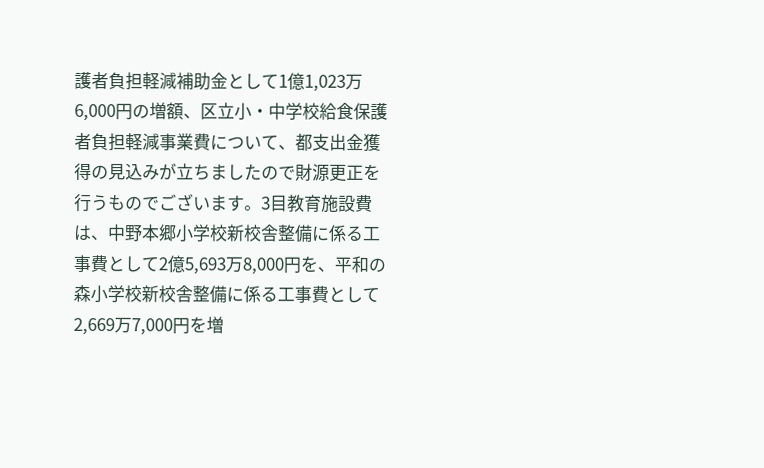護者負担軽減補助金として1億1,023万6,000円の増額、区立小・中学校給食保護者負担軽減事業費について、都支出金獲得の見込みが立ちましたので財源更正を行うものでございます。3目教育施設費は、中野本郷小学校新校舎整備に係る工事費として2億5,693万8,000円を、平和の森小学校新校舎整備に係る工事費として2,669万7,000円を増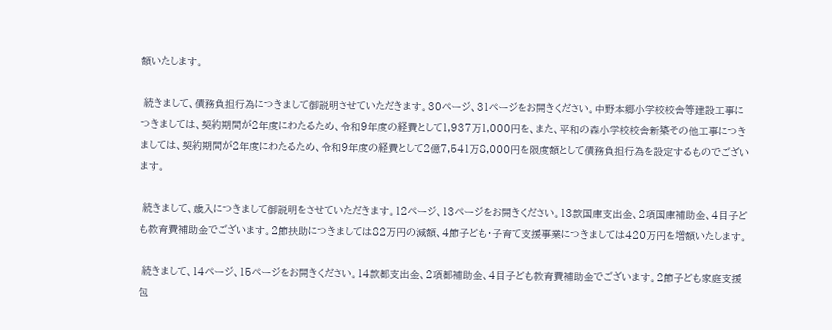額いたします。

 続きまして、債務負担行為につきまして御説明させていただきます。30ページ、31ページをお開きください。中野本郷小学校校舎等建設工事につきましては、契約期間が2年度にわたるため、令和9年度の経費として1,937万1,000円を、また、平和の森小学校校舎新築その他工事につきましては、契約期間が2年度にわたるため、令和9年度の経費として2億7,541万8,000円を限度額として債務負担行為を設定するものでございます。

 続きまして、歳入につきまして御説明をさせていただきます。12ページ、13ページをお開きください。13款国庫支出金、2項国庫補助金、4目子ども教育費補助金でございます。2節扶助につきましては82万円の減額、4節子ども・子育て支援事業につきましては420万円を増額いたします。

 続きまして、14ページ、15ページをお開きください。14款都支出金、2項都補助金、4目子ども教育費補助金でございます。2節子ども家庭支援包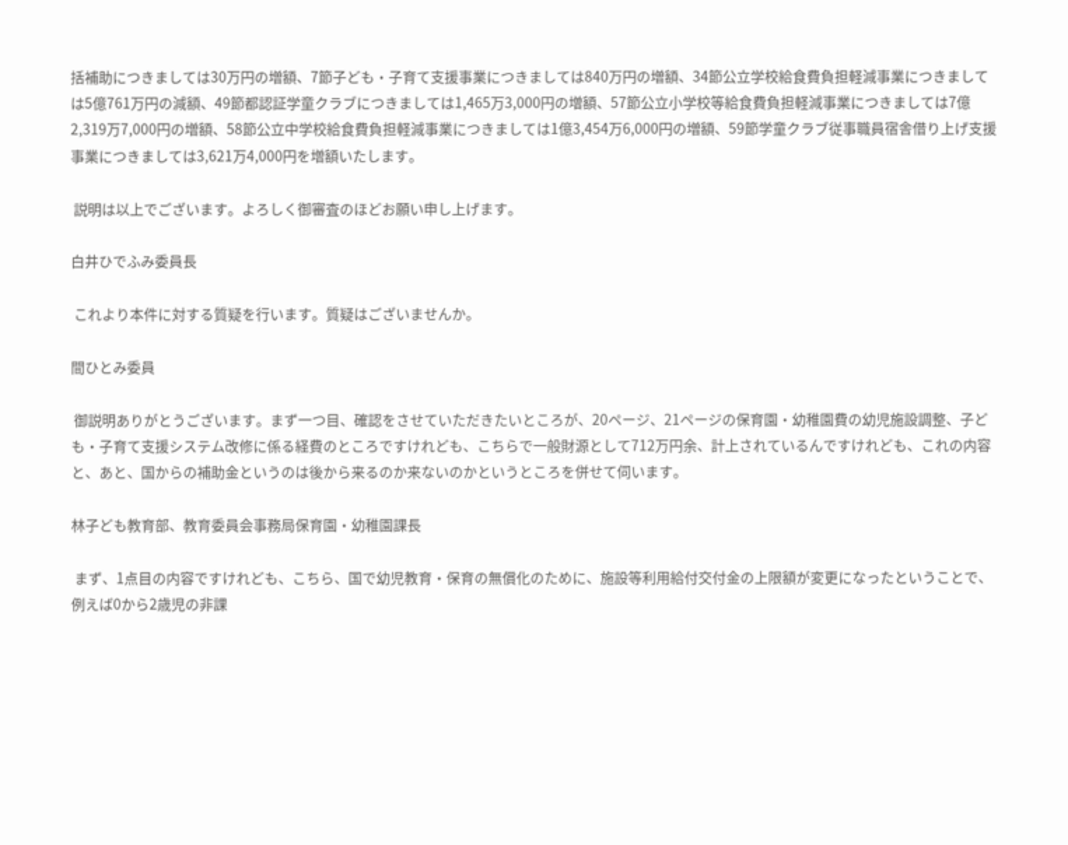括補助につきましては30万円の増額、7節子ども・子育て支援事業につきましては840万円の増額、34節公立学校給食費負担軽減事業につきましては5億761万円の減額、49節都認証学童クラブにつきましては1,465万3,000円の増額、57節公立小学校等給食費負担軽減事業につきましては7億2,319万7,000円の増額、58節公立中学校給食費負担軽減事業につきましては1億3,454万6,000円の増額、59節学童クラブ従事職員宿舎借り上げ支援事業につきましては3,621万4,000円を増額いたします。

 説明は以上でございます。よろしく御審査のほどお願い申し上げます。

白井ひでふみ委員長

 これより本件に対する質疑を行います。質疑はございませんか。

間ひとみ委員

 御説明ありがとうございます。まず一つ目、確認をさせていただきたいところが、20ページ、21ページの保育園・幼稚園費の幼児施設調整、子ども・子育て支援システム改修に係る経費のところですけれども、こちらで一般財源として712万円余、計上されているんですけれども、これの内容と、あと、国からの補助金というのは後から来るのか来ないのかというところを併せて伺います。

林子ども教育部、教育委員会事務局保育園・幼稚園課長

 まず、1点目の内容ですけれども、こちら、国で幼児教育・保育の無償化のために、施設等利用給付交付金の上限額が変更になったということで、例えば0から2歳児の非課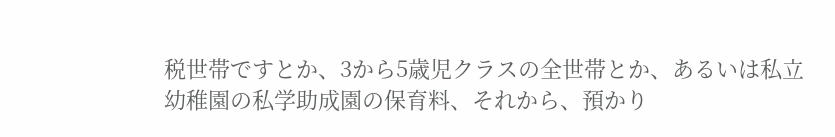税世帯ですとか、3から5歳児クラスの全世帯とか、あるいは私立幼稚園の私学助成園の保育料、それから、預かり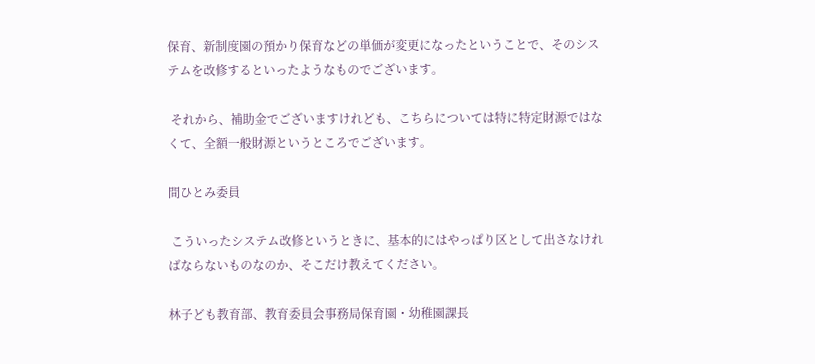保育、新制度園の預かり保育などの単価が変更になったということで、そのシステムを改修するといったようなものでございます。

 それから、補助金でございますけれども、こちらについては特に特定財源ではなくて、全額一般財源というところでございます。

間ひとみ委員

 こういったシステム改修というときに、基本的にはやっぱり区として出さなければならないものなのか、そこだけ教えてください。

林子ども教育部、教育委員会事務局保育園・幼稚園課長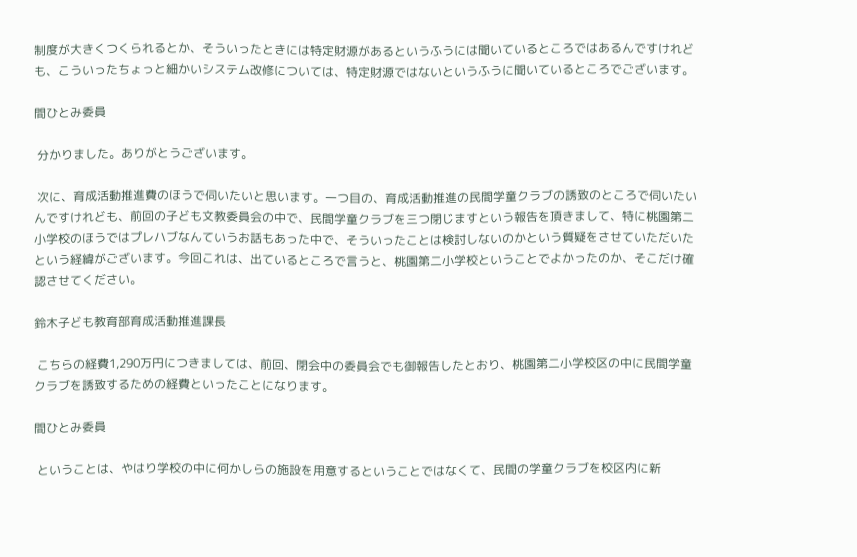制度が大きくつくられるとか、そういったときには特定財源があるというふうには聞いているところではあるんですけれども、こういったちょっと細かいシステム改修については、特定財源ではないというふうに聞いているところでございます。

間ひとみ委員

 分かりました。ありがとうございます。

 次に、育成活動推進費のほうで伺いたいと思います。一つ目の、育成活動推進の民間学童クラブの誘致のところで伺いたいんですけれども、前回の子ども文教委員会の中で、民間学童クラブを三つ閉じますという報告を頂きまして、特に桃園第二小学校のほうではプレハブなんていうお話もあった中で、そういったことは検討しないのかという質疑をさせていただいたという経緯がございます。今回これは、出ているところで言うと、桃園第二小学校ということでよかったのか、そこだけ確認させてください。

鈴木子ども教育部育成活動推進課長

 こちらの経費1,290万円につきましては、前回、閉会中の委員会でも御報告したとおり、桃園第二小学校区の中に民間学童クラブを誘致するための経費といったことになります。

間ひとみ委員

 ということは、やはり学校の中に何かしらの施設を用意するということではなくて、民間の学童クラブを校区内に新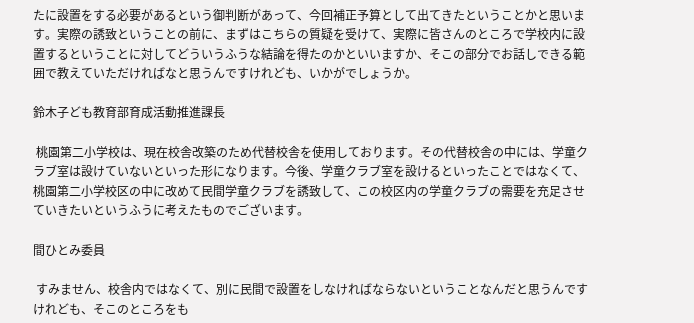たに設置をする必要があるという御判断があって、今回補正予算として出てきたということかと思います。実際の誘致ということの前に、まずはこちらの質疑を受けて、実際に皆さんのところで学校内に設置するということに対してどういうふうな結論を得たのかといいますか、そこの部分でお話しできる範囲で教えていただければなと思うんですけれども、いかがでしょうか。

鈴木子ども教育部育成活動推進課長

 桃園第二小学校は、現在校舎改築のため代替校舎を使用しております。その代替校舎の中には、学童クラブ室は設けていないといった形になります。今後、学童クラブ室を設けるといったことではなくて、桃園第二小学校区の中に改めて民間学童クラブを誘致して、この校区内の学童クラブの需要を充足させていきたいというふうに考えたものでございます。

間ひとみ委員

 すみません、校舎内ではなくて、別に民間で設置をしなければならないということなんだと思うんですけれども、そこのところをも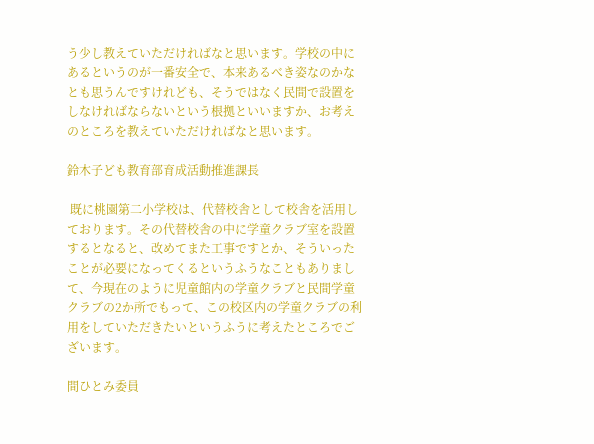う少し教えていただければなと思います。学校の中にあるというのが一番安全で、本来あるべき姿なのかなとも思うんですけれども、そうではなく民間で設置をしなければならないという根拠といいますか、お考えのところを教えていただければなと思います。

鈴木子ども教育部育成活動推進課長

 既に桃園第二小学校は、代替校舎として校舎を活用しております。その代替校舎の中に学童クラブ室を設置するとなると、改めてまた工事ですとか、そういったことが必要になってくるというふうなこともありまして、今現在のように児童館内の学童クラブと民間学童クラブの2か所でもって、この校区内の学童クラブの利用をしていただきたいというふうに考えたところでございます。

間ひとみ委員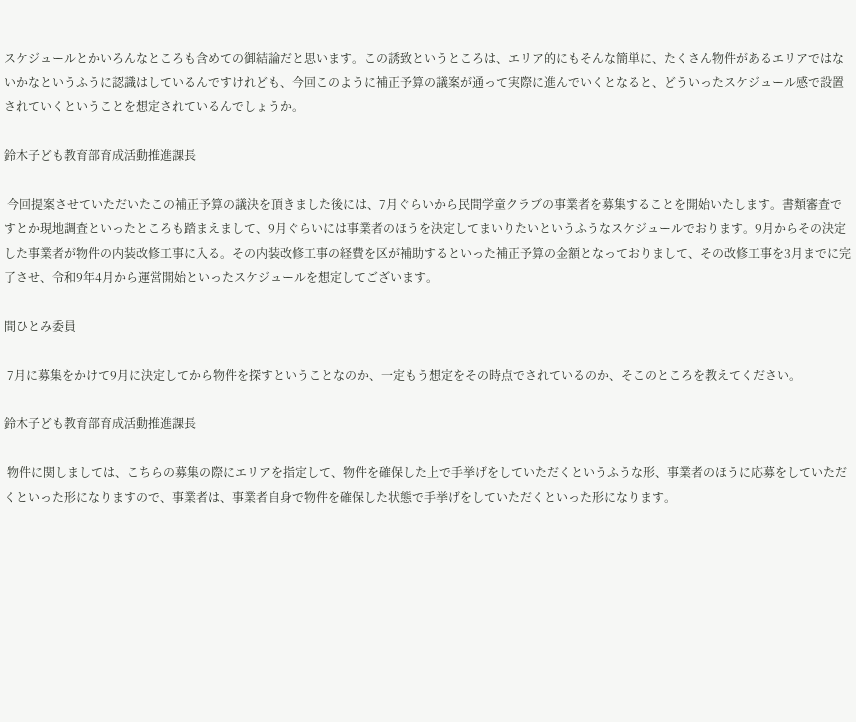スケジュールとかいろんなところも含めての御結論だと思います。この誘致というところは、エリア的にもそんな簡単に、たくさん物件があるエリアではないかなというふうに認識はしているんですけれども、今回このように補正予算の議案が通って実際に進んでいくとなると、どういったスケジュール感で設置されていくということを想定されているんでしょうか。

鈴木子ども教育部育成活動推進課長

 今回提案させていただいたこの補正予算の議決を頂きました後には、7月ぐらいから民間学童クラブの事業者を募集することを開始いたします。書類審査ですとか現地調査といったところも踏まえまして、9月ぐらいには事業者のほうを決定してまいりたいというふうなスケジュールでおります。9月からその決定した事業者が物件の内装改修工事に入る。その内装改修工事の経費を区が補助するといった補正予算の金額となっておりまして、その改修工事を3月までに完了させ、令和9年4月から運営開始といったスケジュールを想定してございます。

間ひとみ委員

 7月に募集をかけて9月に決定してから物件を探すということなのか、一定もう想定をその時点でされているのか、そこのところを教えてください。

鈴木子ども教育部育成活動推進課長

 物件に関しましては、こちらの募集の際にエリアを指定して、物件を確保した上で手挙げをしていただくというふうな形、事業者のほうに応募をしていただくといった形になりますので、事業者は、事業者自身で物件を確保した状態で手挙げをしていただくといった形になります。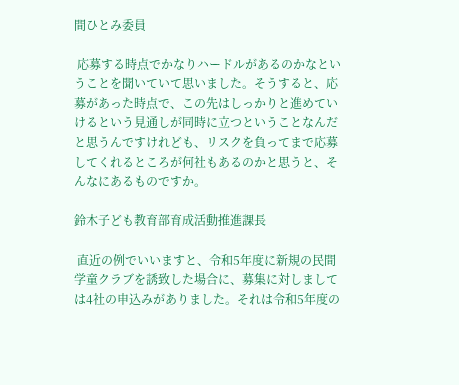間ひとみ委員

 応募する時点でかなりハードルがあるのかなということを聞いていて思いました。そうすると、応募があった時点で、この先はしっかりと進めていけるという見通しが同時に立つということなんだと思うんですけれども、リスクを負ってまで応募してくれるところが何社もあるのかと思うと、そんなにあるものですか。

鈴木子ども教育部育成活動推進課長

 直近の例でいいますと、令和5年度に新規の民間学童クラブを誘致した場合に、募集に対しましては4社の申込みがありました。それは令和5年度の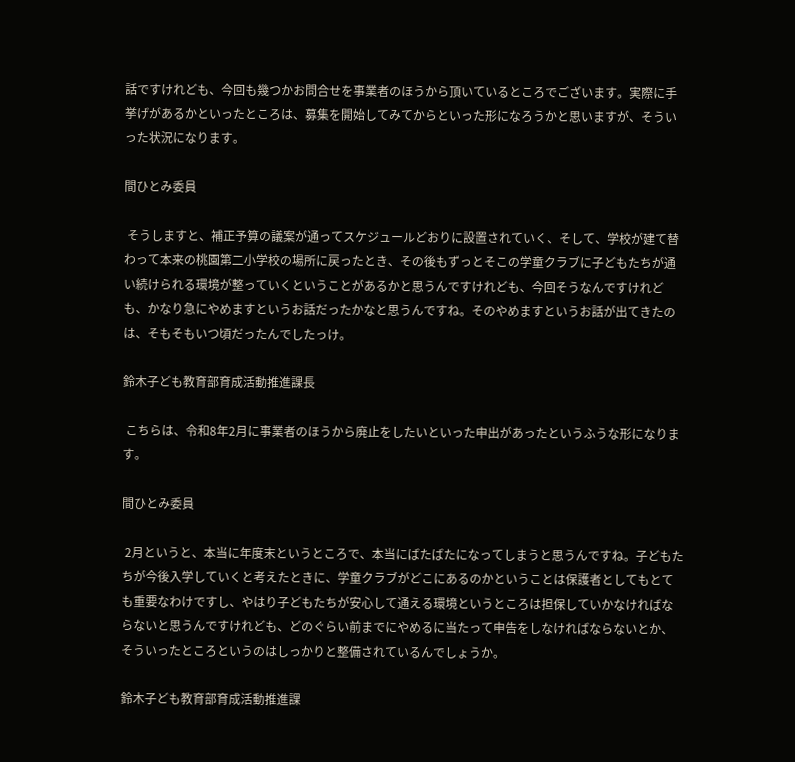話ですけれども、今回も幾つかお問合せを事業者のほうから頂いているところでございます。実際に手挙げがあるかといったところは、募集を開始してみてからといった形になろうかと思いますが、そういった状況になります。

間ひとみ委員

 そうしますと、補正予算の議案が通ってスケジュールどおりに設置されていく、そして、学校が建て替わって本来の桃園第二小学校の場所に戻ったとき、その後もずっとそこの学童クラブに子どもたちが通い続けられる環境が整っていくということがあるかと思うんですけれども、今回そうなんですけれども、かなり急にやめますというお話だったかなと思うんですね。そのやめますというお話が出てきたのは、そもそもいつ頃だったんでしたっけ。

鈴木子ども教育部育成活動推進課長

 こちらは、令和8年2月に事業者のほうから廃止をしたいといった申出があったというふうな形になります。

間ひとみ委員

 2月というと、本当に年度末というところで、本当にばたばたになってしまうと思うんですね。子どもたちが今後入学していくと考えたときに、学童クラブがどこにあるのかということは保護者としてもとても重要なわけですし、やはり子どもたちが安心して通える環境というところは担保していかなければならないと思うんですけれども、どのぐらい前までにやめるに当たって申告をしなければならないとか、そういったところというのはしっかりと整備されているんでしょうか。

鈴木子ども教育部育成活動推進課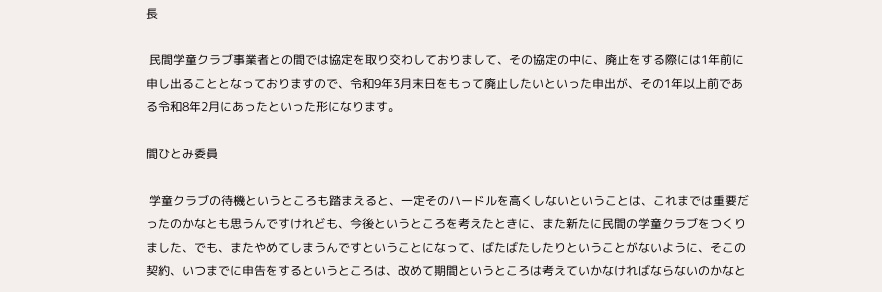長

 民間学童クラブ事業者との間では協定を取り交わしておりまして、その協定の中に、廃止をする際には1年前に申し出ることとなっておりますので、令和9年3月末日をもって廃止したいといった申出が、その1年以上前である令和8年2月にあったといった形になります。

間ひとみ委員

 学童クラブの待機というところも踏まえると、一定そのハードルを高くしないということは、これまでは重要だったのかなとも思うんですけれども、今後というところを考えたときに、また新たに民間の学童クラブをつくりました、でも、またやめてしまうんですということになって、ばたばたしたりということがないように、そこの契約、いつまでに申告をするというところは、改めて期間というところは考えていかなければならないのかなと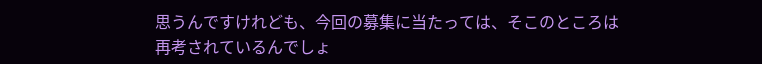思うんですけれども、今回の募集に当たっては、そこのところは再考されているんでしょ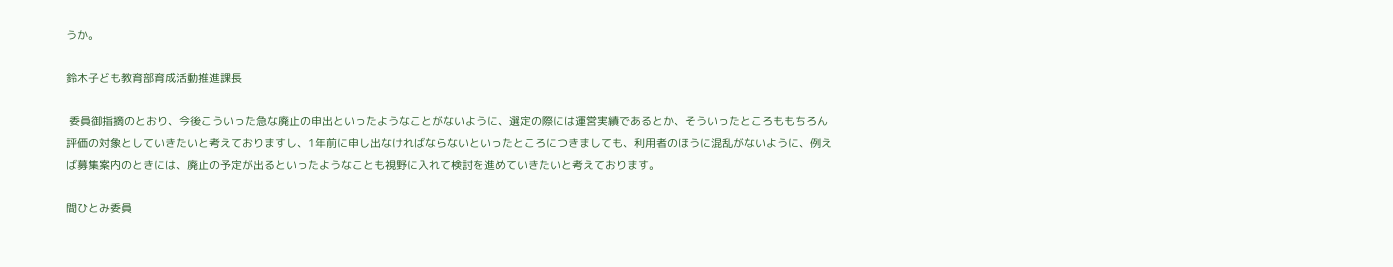うか。

鈴木子ども教育部育成活動推進課長

 委員御指摘のとおり、今後こういった急な廃止の申出といったようなことがないように、選定の際には運営実績であるとか、そういったところももちろん評価の対象としていきたいと考えておりますし、1年前に申し出なければならないといったところにつきましても、利用者のほうに混乱がないように、例えば募集案内のときには、廃止の予定が出るといったようなことも視野に入れて検討を進めていきたいと考えております。

間ひとみ委員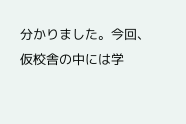分かりました。今回、仮校舎の中には学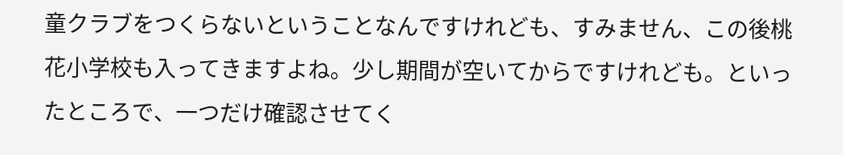童クラブをつくらないということなんですけれども、すみません、この後桃花小学校も入ってきますよね。少し期間が空いてからですけれども。といったところで、一つだけ確認させてく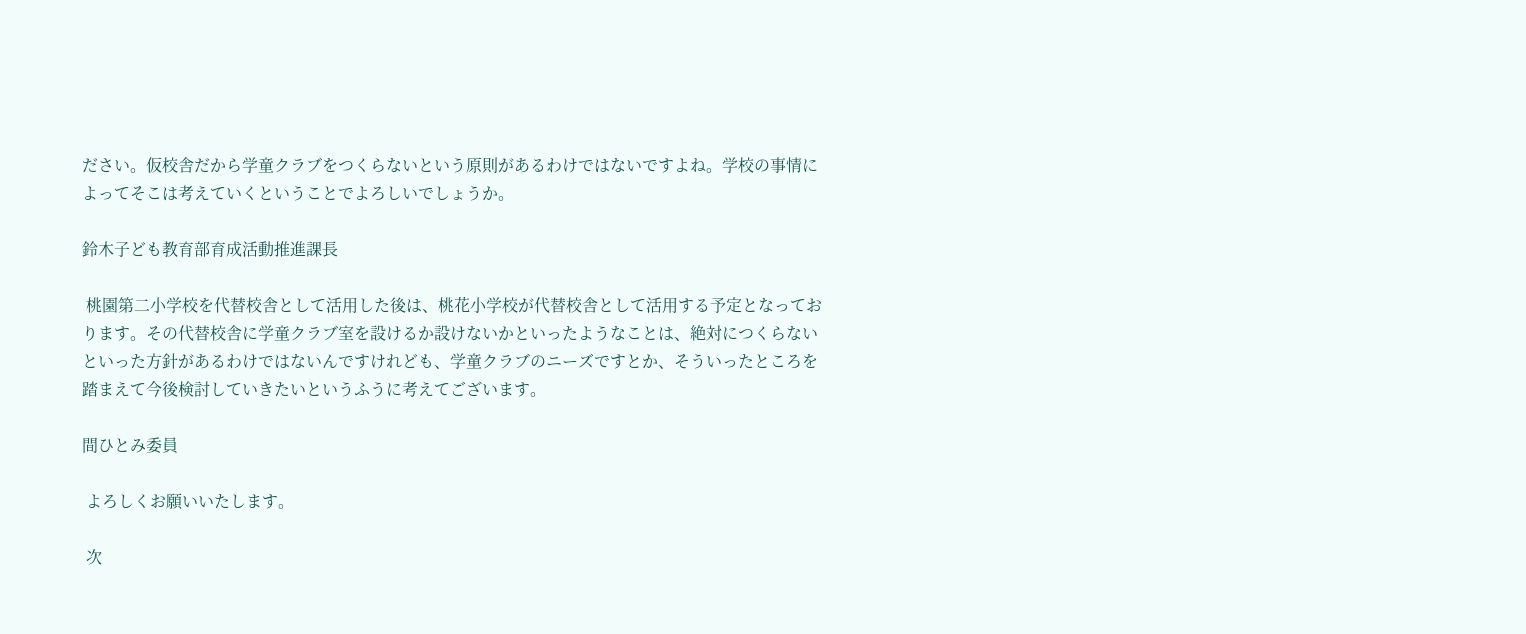ださい。仮校舎だから学童クラブをつくらないという原則があるわけではないですよね。学校の事情によってそこは考えていくということでよろしいでしょうか。

鈴木子ども教育部育成活動推進課長

 桃園第二小学校を代替校舎として活用した後は、桃花小学校が代替校舎として活用する予定となっております。その代替校舎に学童クラブ室を設けるか設けないかといったようなことは、絶対につくらないといった方針があるわけではないんですけれども、学童クラブのニーズですとか、そういったところを踏まえて今後検討していきたいというふうに考えてございます。

間ひとみ委員

 よろしくお願いいたします。

 次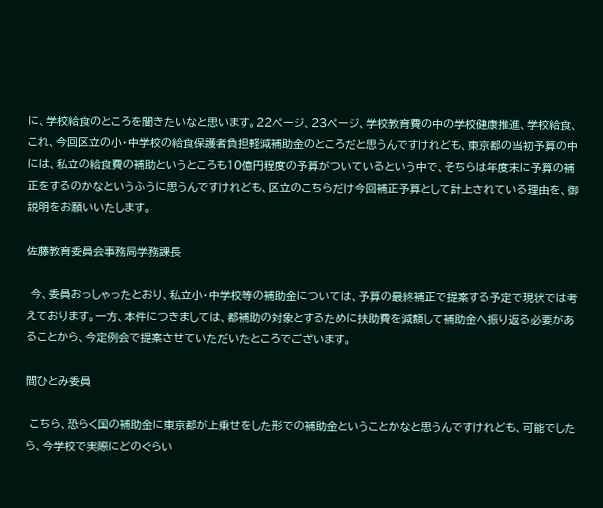に、学校給食のところを聞きたいなと思います。22ページ、23ページ、学校教育費の中の学校健康推進、学校給食、これ、今回区立の小・中学校の給食保護者負担軽減補助金のところだと思うんですけれども、東京都の当初予算の中には、私立の給食費の補助というところも10億円程度の予算がついているという中で、そちらは年度末に予算の補正をするのかなというふうに思うんですけれども、区立のこちらだけ今回補正予算として計上されている理由を、御説明をお願いいたします。

佐藤教育委員会事務局学務課長

 今、委員おっしゃったとおり、私立小・中学校等の補助金については、予算の最終補正で提案する予定で現状では考えております。一方、本件につきましては、都補助の対象とするために扶助費を減額して補助金へ振り返る必要があることから、今定例会で提案させていただいたところでございます。

間ひとみ委員

 こちら、恐らく国の補助金に東京都が上乗せをした形での補助金ということかなと思うんですけれども、可能でしたら、今学校で実際にどのぐらい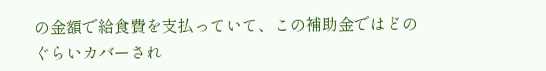の金額で給食費を支払っていて、この補助金ではどのぐらいカバーされ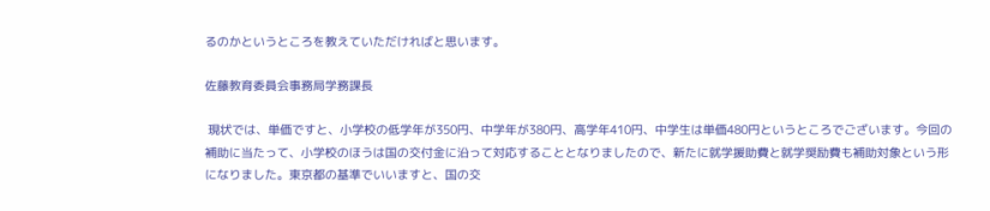るのかというところを教えていただければと思います。

佐藤教育委員会事務局学務課長

 現状では、単価ですと、小学校の低学年が350円、中学年が380円、高学年410円、中学生は単価480円というところでございます。今回の補助に当たって、小学校のほうは国の交付金に沿って対応することとなりましたので、新たに就学援助費と就学奨励費も補助対象という形になりました。東京都の基準でいいますと、国の交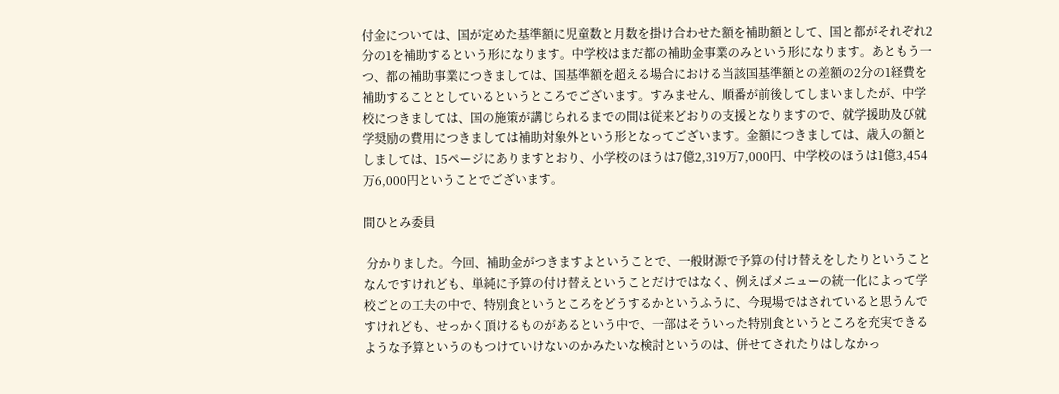付金については、国が定めた基準額に児童数と月数を掛け合わせた額を補助額として、国と都がそれぞれ2分の1を補助するという形になります。中学校はまだ都の補助金事業のみという形になります。あともう一つ、都の補助事業につきましては、国基準額を超える場合における当該国基準額との差額の2分の1経費を補助することとしているというところでございます。すみません、順番が前後してしまいましたが、中学校につきましては、国の施策が講じられるまでの間は従来どおりの支援となりますので、就学援助及び就学奨励の費用につきましては補助対象外という形となってございます。金額につきましては、歳入の額としましては、15ページにありますとおり、小学校のほうは7億2,319万7,000円、中学校のほうは1億3,454万6,000円ということでございます。

間ひとみ委員

 分かりました。今回、補助金がつきますよということで、一般財源で予算の付け替えをしたりということなんですけれども、単純に予算の付け替えということだけではなく、例えばメニューの統一化によって学校ごとの工夫の中で、特別食というところをどうするかというふうに、今現場ではされていると思うんですけれども、せっかく頂けるものがあるという中で、一部はそういった特別食というところを充実できるような予算というのもつけていけないのかみたいな検討というのは、併せてされたりはしなかっ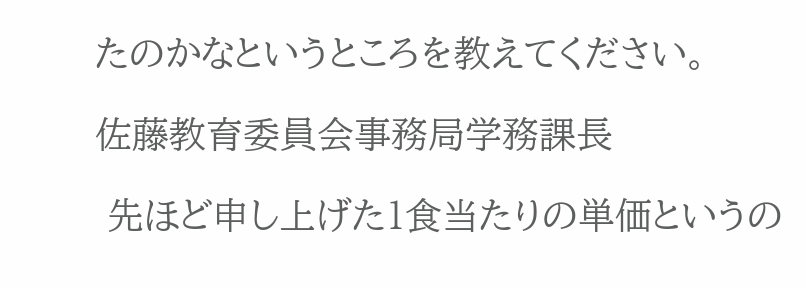たのかなというところを教えてください。

佐藤教育委員会事務局学務課長

 先ほど申し上げた1食当たりの単価というの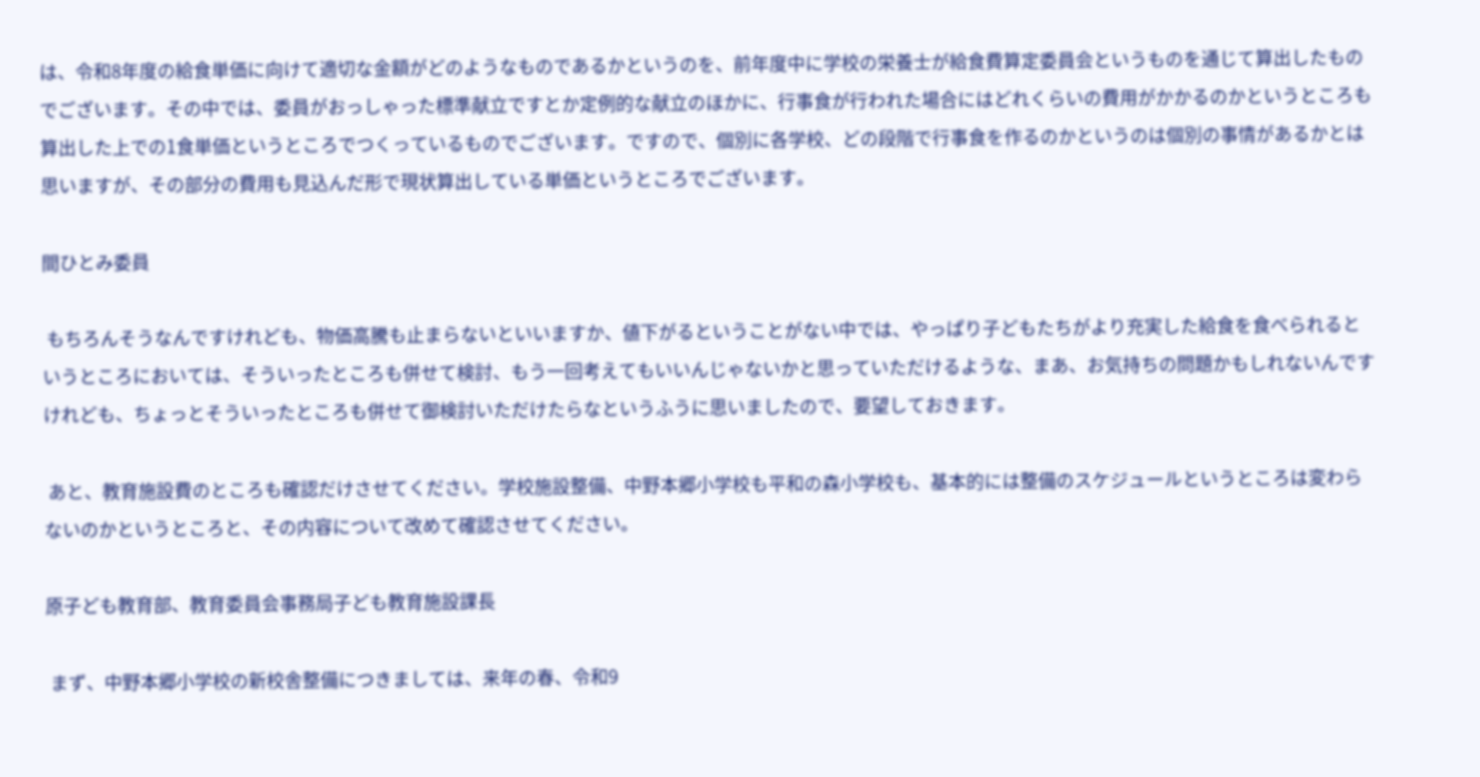は、令和8年度の給食単価に向けて適切な金額がどのようなものであるかというのを、前年度中に学校の栄養士が給食費算定委員会というものを通じて算出したものでございます。その中では、委員がおっしゃった標準献立ですとか定例的な献立のほかに、行事食が行われた場合にはどれくらいの費用がかかるのかというところも算出した上での1食単価というところでつくっているものでございます。ですので、個別に各学校、どの段階で行事食を作るのかというのは個別の事情があるかとは思いますが、その部分の費用も見込んだ形で現状算出している単価というところでございます。

間ひとみ委員

 もちろんそうなんですけれども、物価高騰も止まらないといいますか、値下がるということがない中では、やっぱり子どもたちがより充実した給食を食べられるというところにおいては、そういったところも併せて検討、もう一回考えてもいいんじゃないかと思っていただけるような、まあ、お気持ちの問題かもしれないんですけれども、ちょっとそういったところも併せて御検討いただけたらなというふうに思いましたので、要望しておきます。

 あと、教育施設費のところも確認だけさせてください。学校施設整備、中野本郷小学校も平和の森小学校も、基本的には整備のスケジュールというところは変わらないのかというところと、その内容について改めて確認させてください。

原子ども教育部、教育委員会事務局子ども教育施設課長

 まず、中野本郷小学校の新校舎整備につきましては、来年の春、令和9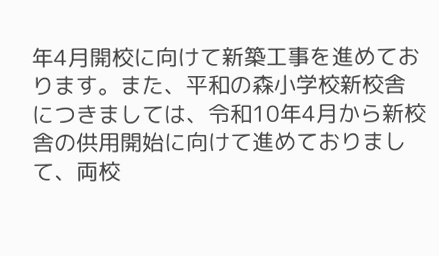年4月開校に向けて新築工事を進めております。また、平和の森小学校新校舎につきましては、令和10年4月から新校舎の供用開始に向けて進めておりまして、両校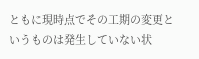ともに現時点でその工期の変更というものは発生していない状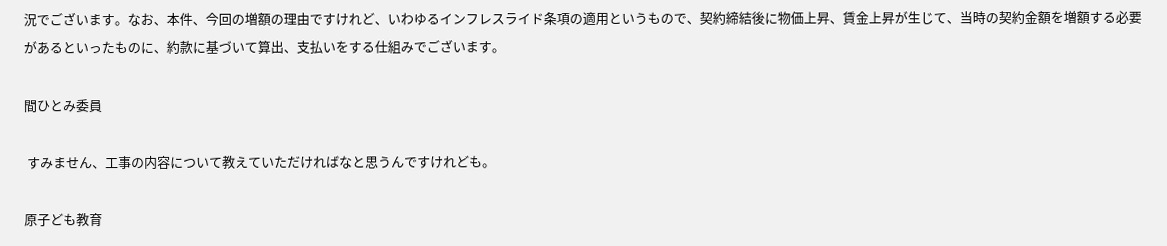況でございます。なお、本件、今回の増額の理由ですけれど、いわゆるインフレスライド条項の適用というもので、契約締結後に物価上昇、賃金上昇が生じて、当時の契約金額を増額する必要があるといったものに、約款に基づいて算出、支払いをする仕組みでございます。

間ひとみ委員

 すみません、工事の内容について教えていただければなと思うんですけれども。

原子ども教育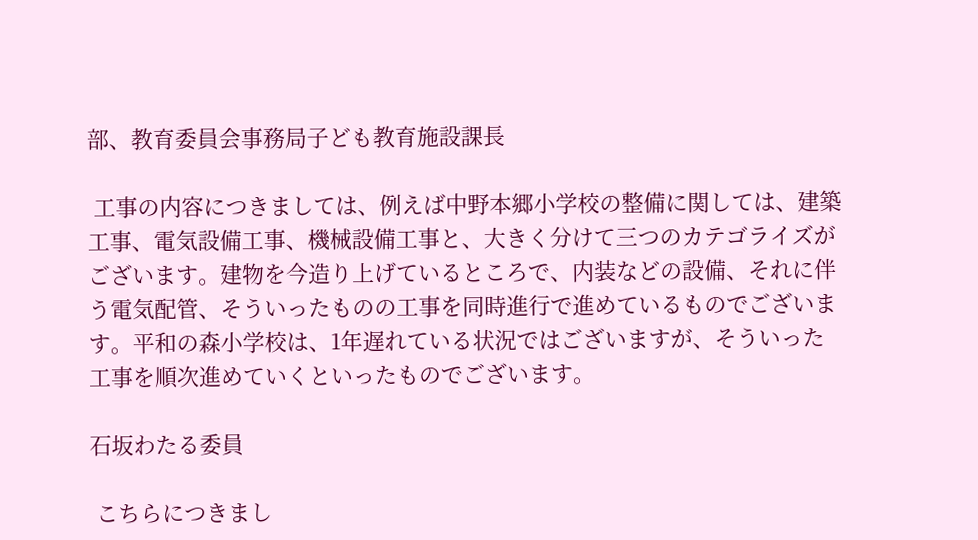部、教育委員会事務局子ども教育施設課長

 工事の内容につきましては、例えば中野本郷小学校の整備に関しては、建築工事、電気設備工事、機械設備工事と、大きく分けて三つのカテゴライズがございます。建物を今造り上げているところで、内装などの設備、それに伴う電気配管、そういったものの工事を同時進行で進めているものでございます。平和の森小学校は、1年遅れている状況ではございますが、そういった工事を順次進めていくといったものでございます。

石坂わたる委員

 こちらにつきまし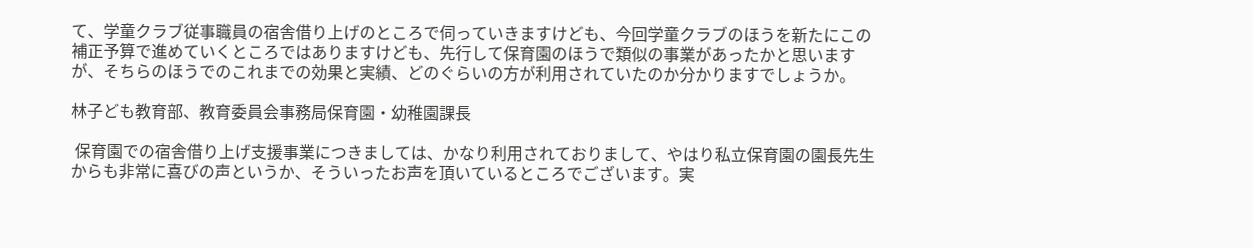て、学童クラブ従事職員の宿舎借り上げのところで伺っていきますけども、今回学童クラブのほうを新たにこの補正予算で進めていくところではありますけども、先行して保育園のほうで類似の事業があったかと思いますが、そちらのほうでのこれまでの効果と実績、どのぐらいの方が利用されていたのか分かりますでしょうか。

林子ども教育部、教育委員会事務局保育園・幼稚園課長

 保育園での宿舎借り上げ支援事業につきましては、かなり利用されておりまして、やはり私立保育園の園長先生からも非常に喜びの声というか、そういったお声を頂いているところでございます。実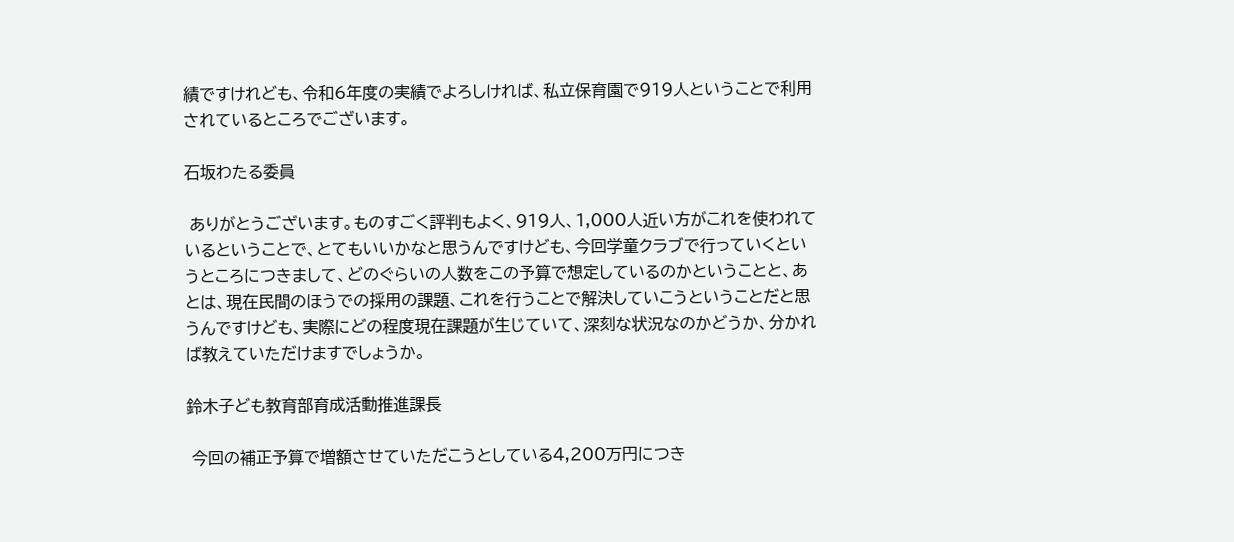績ですけれども、令和6年度の実績でよろしければ、私立保育園で919人ということで利用されているところでございます。

石坂わたる委員

 ありがとうございます。ものすごく評判もよく、919人、1,000人近い方がこれを使われているということで、とてもいいかなと思うんですけども、今回学童クラブで行っていくというところにつきまして、どのぐらいの人数をこの予算で想定しているのかということと、あとは、現在民間のほうでの採用の課題、これを行うことで解決していこうということだと思うんですけども、実際にどの程度現在課題が生じていて、深刻な状況なのかどうか、分かれば教えていただけますでしょうか。

鈴木子ども教育部育成活動推進課長

 今回の補正予算で増額させていただこうとしている4,200万円につき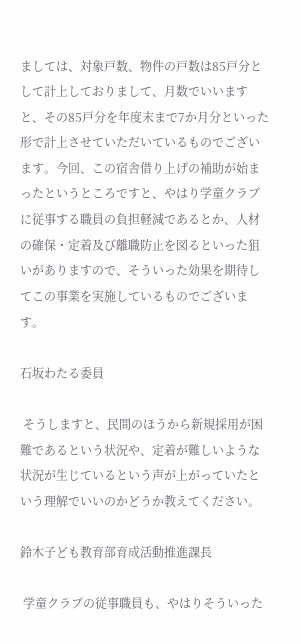ましては、対象戸数、物件の戸数は85戸分として計上しておりまして、月数でいいますと、その85戸分を年度末まで7か月分といった形で計上させていただいているものでございます。今回、この宿舎借り上げの補助が始まったというところですと、やはり学童クラブに従事する職員の負担軽減であるとか、人材の確保・定着及び離職防止を図るといった狙いがありますので、そういった効果を期待してこの事業を実施しているものでございます。

石坂わたる委員

 そうしますと、民間のほうから新規採用が困難であるという状況や、定着が難しいような状況が生じているという声が上がっていたという理解でいいのかどうか教えてください。

鈴木子ども教育部育成活動推進課長

 学童クラブの従事職員も、やはりそういった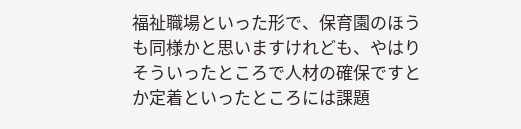福祉職場といった形で、保育園のほうも同様かと思いますけれども、やはりそういったところで人材の確保ですとか定着といったところには課題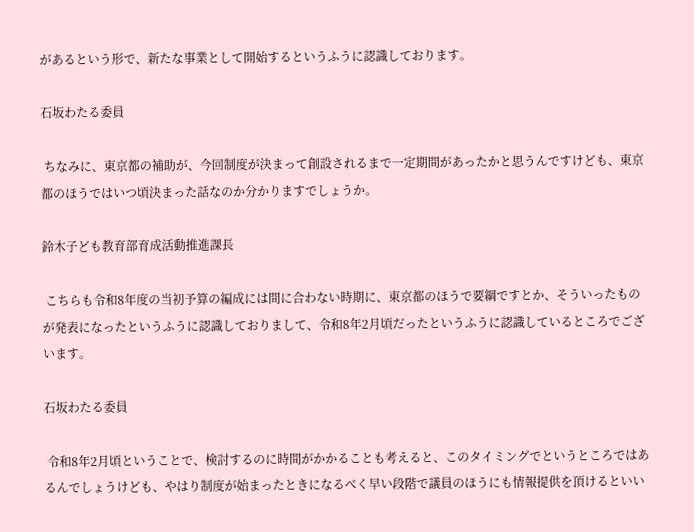があるという形で、新たな事業として開始するというふうに認識しております。

石坂わたる委員

 ちなみに、東京都の補助が、今回制度が決まって創設されるまで一定期間があったかと思うんですけども、東京都のほうではいつ頃決まった話なのか分かりますでしょうか。

鈴木子ども教育部育成活動推進課長

 こちらも令和8年度の当初予算の編成には間に合わない時期に、東京都のほうで要綱ですとか、そういったものが発表になったというふうに認識しておりまして、令和8年2月頃だったというふうに認識しているところでございます。

石坂わたる委員

 令和8年2月頃ということで、検討するのに時間がかかることも考えると、このタイミングでというところではあるんでしょうけども、やはり制度が始まったときになるべく早い段階で議員のほうにも情報提供を頂けるといい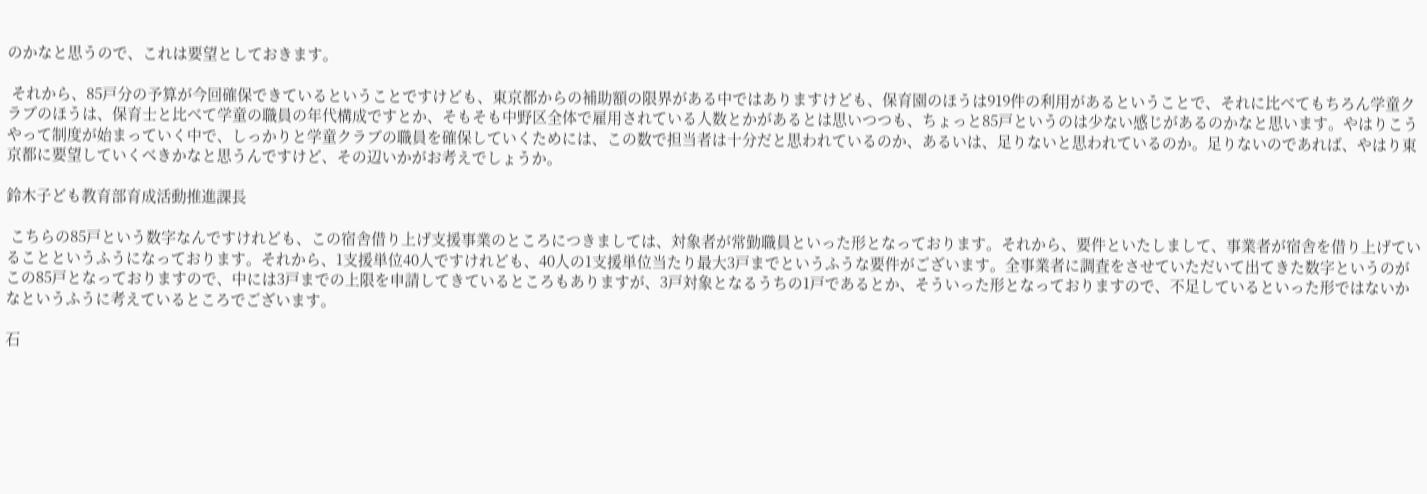のかなと思うので、これは要望としておきます。

 それから、85戸分の予算が今回確保できているということですけども、東京都からの補助額の限界がある中ではありますけども、保育園のほうは919件の利用があるということで、それに比べてもちろん学童クラブのほうは、保育士と比べて学童の職員の年代構成ですとか、そもそも中野区全体で雇用されている人数とかがあるとは思いつつも、ちょっと85戸というのは少ない感じがあるのかなと思います。やはりこうやって制度が始まっていく中で、しっかりと学童クラブの職員を確保していくためには、この数で担当者は十分だと思われているのか、あるいは、足りないと思われているのか。足りないのであれば、やはり東京都に要望していくべきかなと思うんですけど、その辺いかがお考えでしょうか。

鈴木子ども教育部育成活動推進課長

 こちらの85戸という数字なんですけれども、この宿舎借り上げ支援事業のところにつきましては、対象者が常勤職員といった形となっております。それから、要件といたしまして、事業者が宿舎を借り上げていることというふうになっております。それから、1支援単位40人ですけれども、40人の1支援単位当たり最大3戸までというふうな要件がございます。全事業者に調査をさせていただいて出てきた数字というのがこの85戸となっておりますので、中には3戸までの上限を申請してきているところもありますが、3戸対象となるうちの1戸であるとか、そういった形となっておりますので、不足しているといった形ではないかなというふうに考えているところでございます。

石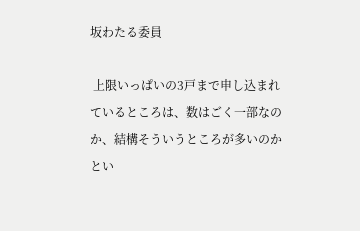坂わたる委員

 上限いっぱいの3戸まで申し込まれているところは、数はごく一部なのか、結構そういうところが多いのかとい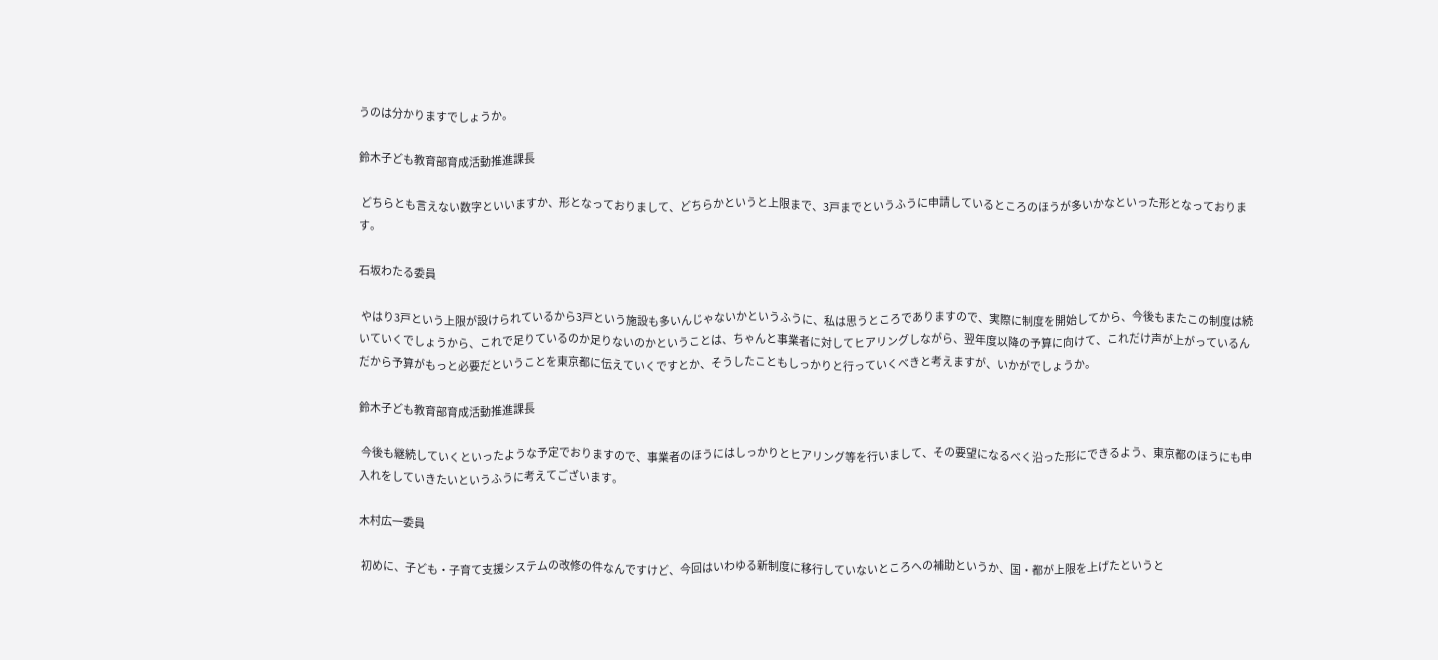うのは分かりますでしょうか。

鈴木子ども教育部育成活動推進課長

 どちらとも言えない数字といいますか、形となっておりまして、どちらかというと上限まで、3戸までというふうに申請しているところのほうが多いかなといった形となっております。

石坂わたる委員

 やはり3戸という上限が設けられているから3戸という施設も多いんじゃないかというふうに、私は思うところでありますので、実際に制度を開始してから、今後もまたこの制度は続いていくでしょうから、これで足りているのか足りないのかということは、ちゃんと事業者に対してヒアリングしながら、翌年度以降の予算に向けて、これだけ声が上がっているんだから予算がもっと必要だということを東京都に伝えていくですとか、そうしたこともしっかりと行っていくべきと考えますが、いかがでしょうか。

鈴木子ども教育部育成活動推進課長

 今後も継続していくといったような予定でおりますので、事業者のほうにはしっかりとヒアリング等を行いまして、その要望になるべく沿った形にできるよう、東京都のほうにも申入れをしていきたいというふうに考えてございます。

木村広一委員

 初めに、子ども・子育て支援システムの改修の件なんですけど、今回はいわゆる新制度に移行していないところへの補助というか、国・都が上限を上げたというと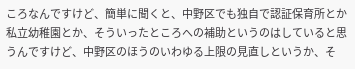ころなんですけど、簡単に聞くと、中野区でも独自で認証保育所とか私立幼稚園とか、そういったところへの補助というのはしていると思うんですけど、中野区のほうのいわゆる上限の見直しというか、そ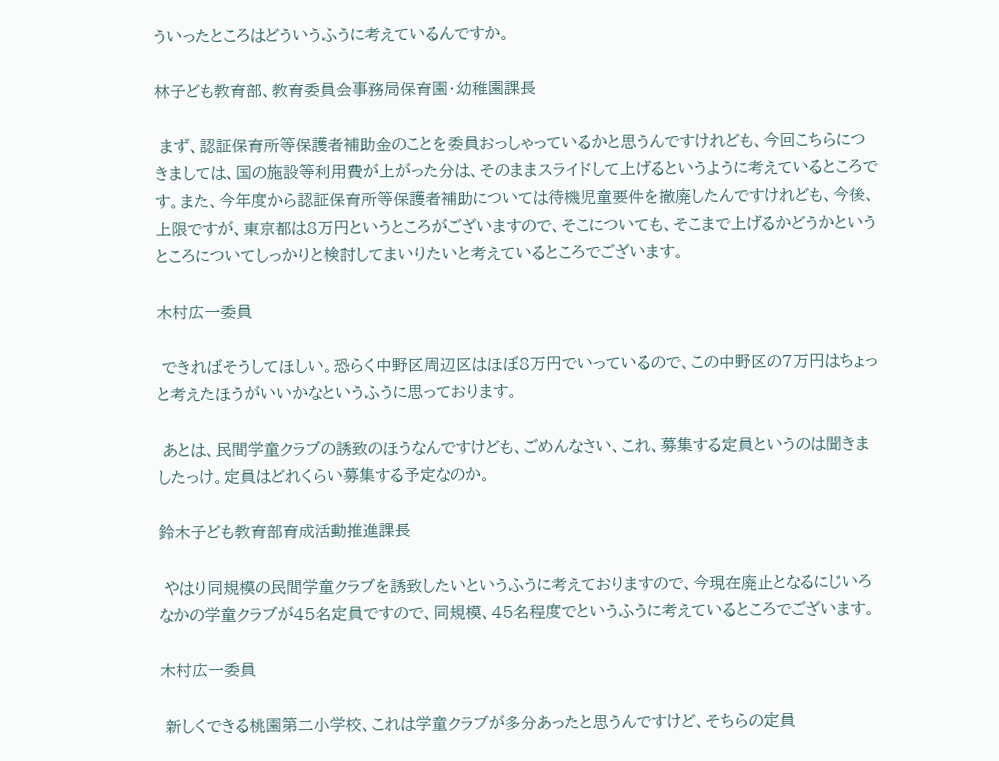ういったところはどういうふうに考えているんですか。

林子ども教育部、教育委員会事務局保育園・幼稚園課長

 まず、認証保育所等保護者補助金のことを委員おっしゃっているかと思うんですけれども、今回こちらにつきましては、国の施設等利用費が上がった分は、そのままスライドして上げるというように考えているところです。また、今年度から認証保育所等保護者補助については待機児童要件を撤廃したんですけれども、今後、上限ですが、東京都は8万円というところがございますので、そこについても、そこまで上げるかどうかというところについてしっかりと検討してまいりたいと考えているところでございます。

木村広一委員

 できればそうしてほしい。恐らく中野区周辺区はほぼ8万円でいっているので、この中野区の7万円はちょっと考えたほうがいいかなというふうに思っております。

 あとは、民間学童クラブの誘致のほうなんですけども、ごめんなさい、これ、募集する定員というのは聞きましたっけ。定員はどれくらい募集する予定なのか。

鈴木子ども教育部育成活動推進課長

 やはり同規模の民間学童クラブを誘致したいというふうに考えておりますので、今現在廃止となるにじいろなかの学童クラブが45名定員ですので、同規模、45名程度でというふうに考えているところでございます。

木村広一委員

 新しくできる桃園第二小学校、これは学童クラブが多分あったと思うんですけど、そちらの定員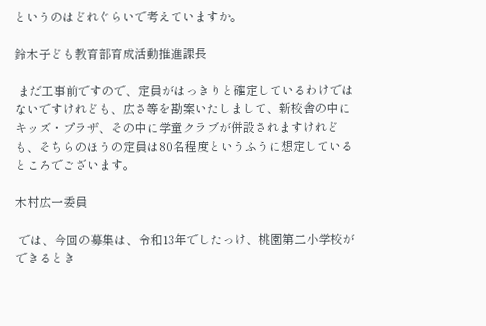というのはどれぐらいで考えていますか。

鈴木子ども教育部育成活動推進課長

 まだ工事前ですので、定員がはっきりと確定しているわけではないですけれども、広さ等を勘案いたしまして、新校舎の中にキッズ・プラザ、その中に学童クラブが併設されますけれども、そちらのほうの定員は80名程度というふうに想定しているところでございます。

木村広一委員

 では、今回の募集は、令和13年でしたっけ、桃園第二小学校ができるとき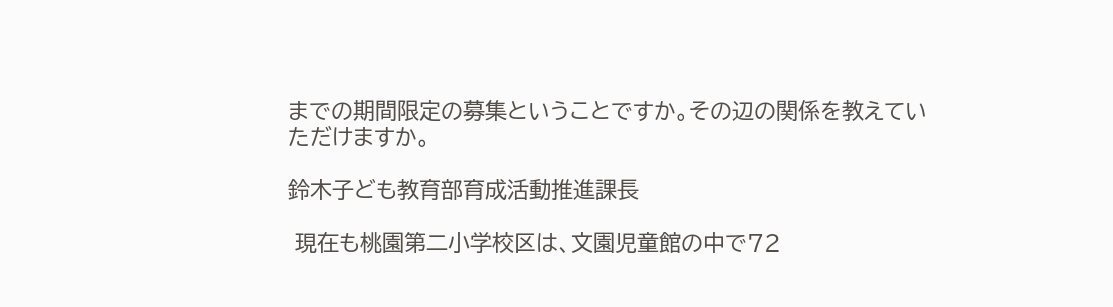までの期間限定の募集ということですか。その辺の関係を教えていただけますか。

鈴木子ども教育部育成活動推進課長

 現在も桃園第二小学校区は、文園児童館の中で72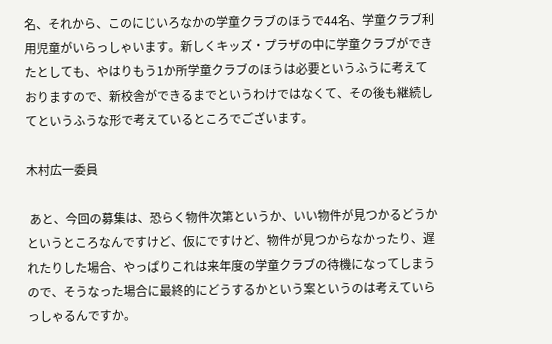名、それから、このにじいろなかの学童クラブのほうで44名、学童クラブ利用児童がいらっしゃいます。新しくキッズ・プラザの中に学童クラブができたとしても、やはりもう1か所学童クラブのほうは必要というふうに考えておりますので、新校舎ができるまでというわけではなくて、その後も継続してというふうな形で考えているところでございます。

木村広一委員

 あと、今回の募集は、恐らく物件次第というか、いい物件が見つかるどうかというところなんですけど、仮にですけど、物件が見つからなかったり、遅れたりした場合、やっぱりこれは来年度の学童クラブの待機になってしまうので、そうなった場合に最終的にどうするかという案というのは考えていらっしゃるんですか。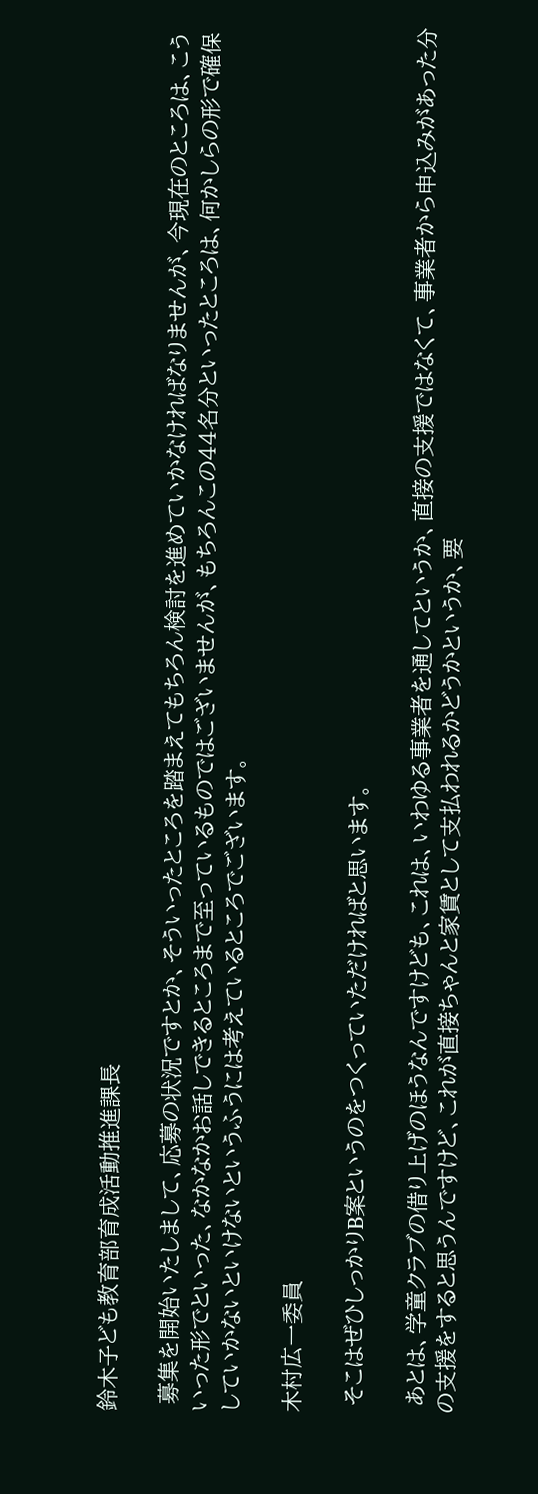鈴木子ども教育部育成活動推進課長

 募集を開始いたしまして、応募の状況ですとか、そういったところを踏まえてもちろん検討を進めていかなければなりませんが、今現在のところは、こういった形でといった、なかなかお話しできるところまで至っているものではございませんが、もちろんこの44名分といったところは、何かしらの形で確保していかないといけないというふうには考えているところでございます。

木村広一委員

 そこはぜひしっかりB案というのをつくっていただければと思います。

 あとは、学童クラブの借り上げのほうなんですけども、これは、いわゆる事業者を通してというか、直接の支援ではなくて、事業者から申込みがあった分の支援をすると思うんですけど、これが直接ちゃんと家賃として支払われるかどうかというか、要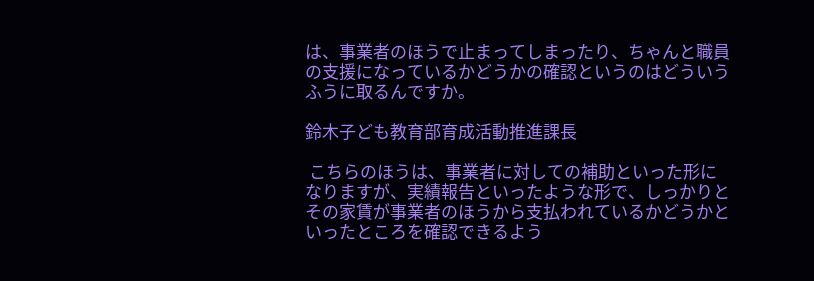は、事業者のほうで止まってしまったり、ちゃんと職員の支援になっているかどうかの確認というのはどういうふうに取るんですか。

鈴木子ども教育部育成活動推進課長

 こちらのほうは、事業者に対しての補助といった形になりますが、実績報告といったような形で、しっかりとその家賃が事業者のほうから支払われているかどうかといったところを確認できるよう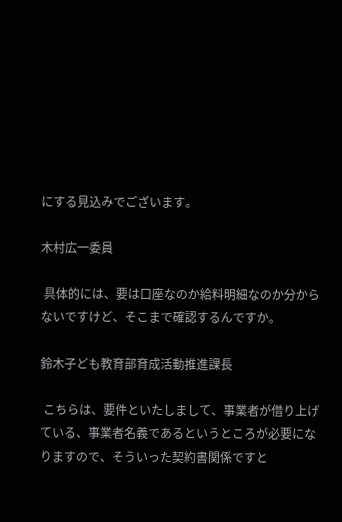にする見込みでございます。

木村広一委員

 具体的には、要は口座なのか給料明細なのか分からないですけど、そこまで確認するんですか。

鈴木子ども教育部育成活動推進課長

 こちらは、要件といたしまして、事業者が借り上げている、事業者名義であるというところが必要になりますので、そういった契約書関係ですと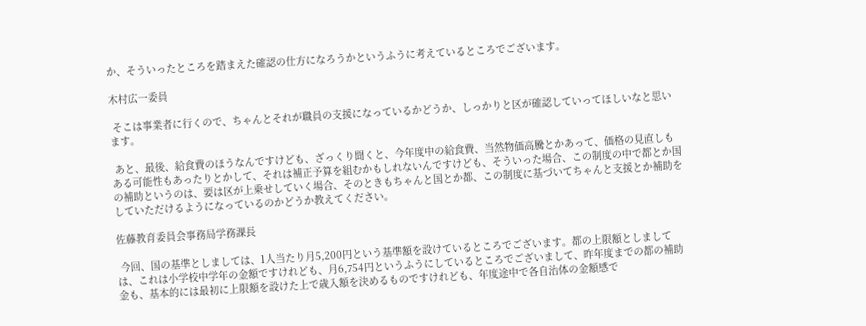か、そういったところを踏まえた確認の仕方になろうかというふうに考えているところでございます。

木村広一委員

 そこは事業者に行くので、ちゃんとそれが職員の支援になっているかどうか、しっかりと区が確認していってほしいなと思います。

 あと、最後、給食費のほうなんですけども、ざっくり聞くと、今年度中の給食費、当然物価高騰とかあって、価格の見直しもある可能性もあったりとかして、それは補正予算を組むかもしれないんですけども、そういった場合、この制度の中で都とか国の補助というのは、要は区が上乗せしていく場合、そのときもちゃんと国とか都、この制度に基づいてちゃんと支援とか補助をしていただけるようになっているのかどうか教えてください。

佐藤教育委員会事務局学務課長

 今回、国の基準としましては、1人当たり月5,200円という基準額を設けているところでございます。都の上限額としましては、これは小学校中学年の金額ですけれども、月6,754円というふうにしているところでございまして、昨年度までの都の補助金も、基本的には最初に上限額を設けた上で歳入額を決めるものですけれども、年度途中で各自治体の金額感で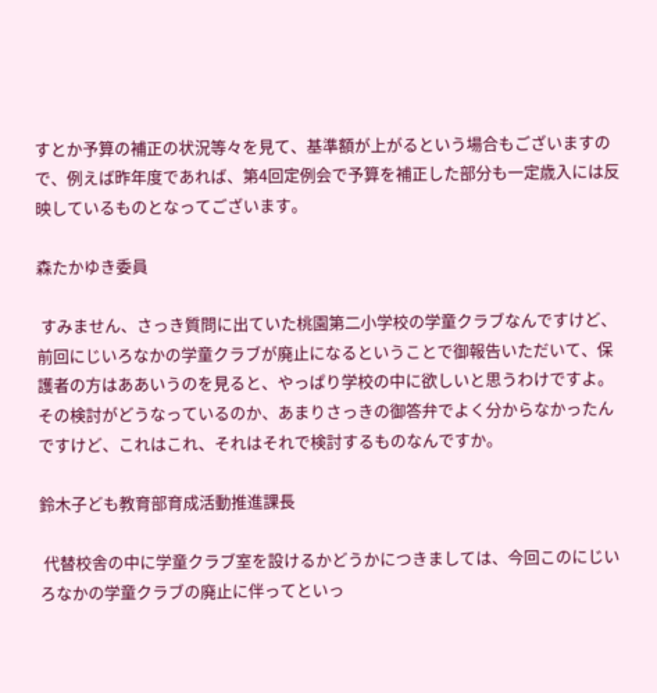すとか予算の補正の状況等々を見て、基準額が上がるという場合もございますので、例えば昨年度であれば、第4回定例会で予算を補正した部分も一定歳入には反映しているものとなってございます。

森たかゆき委員

 すみません、さっき質問に出ていた桃園第二小学校の学童クラブなんですけど、前回にじいろなかの学童クラブが廃止になるということで御報告いただいて、保護者の方はああいうのを見ると、やっぱり学校の中に欲しいと思うわけですよ。その検討がどうなっているのか、あまりさっきの御答弁でよく分からなかったんですけど、これはこれ、それはそれで検討するものなんですか。

鈴木子ども教育部育成活動推進課長

 代替校舎の中に学童クラブ室を設けるかどうかにつきましては、今回このにじいろなかの学童クラブの廃止に伴ってといっ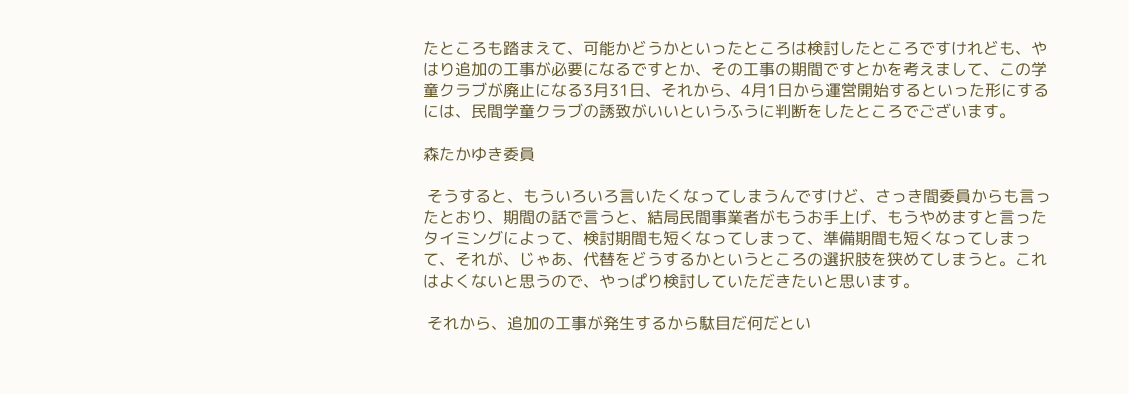たところも踏まえて、可能かどうかといったところは検討したところですけれども、やはり追加の工事が必要になるですとか、その工事の期間ですとかを考えまして、この学童クラブが廃止になる3月31日、それから、4月1日から運営開始するといった形にするには、民間学童クラブの誘致がいいというふうに判断をしたところでございます。

森たかゆき委員

 そうすると、もういろいろ言いたくなってしまうんですけど、さっき間委員からも言ったとおり、期間の話で言うと、結局民間事業者がもうお手上げ、もうやめますと言ったタイミングによって、検討期間も短くなってしまって、準備期間も短くなってしまって、それが、じゃあ、代替をどうするかというところの選択肢を狭めてしまうと。これはよくないと思うので、やっぱり検討していただきたいと思います。

 それから、追加の工事が発生するから駄目だ何だとい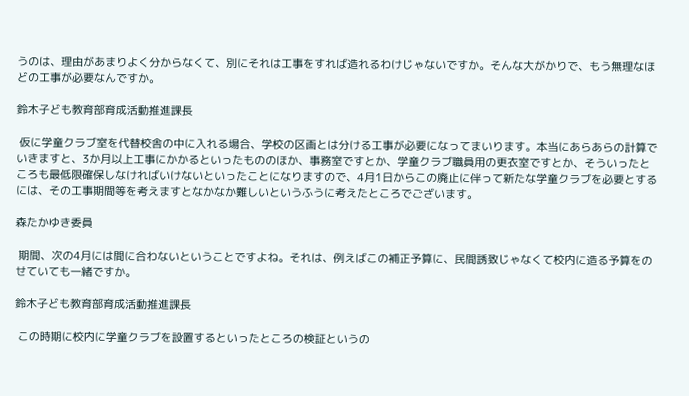うのは、理由があまりよく分からなくて、別にそれは工事をすれば造れるわけじゃないですか。そんな大がかりで、もう無理なほどの工事が必要なんですか。

鈴木子ども教育部育成活動推進課長

 仮に学童クラブ室を代替校舎の中に入れる場合、学校の区画とは分ける工事が必要になってまいります。本当にあらあらの計算でいきますと、3か月以上工事にかかるといったもののほか、事務室ですとか、学童クラブ職員用の更衣室ですとか、そういったところも最低限確保しなければいけないといったことになりますので、4月1日からこの廃止に伴って新たな学童クラブを必要とするには、その工事期間等を考えますとなかなか難しいというふうに考えたところでございます。

森たかゆき委員

 期間、次の4月には間に合わないということですよね。それは、例えばこの補正予算に、民間誘致じゃなくて校内に造る予算をのせていても一緒ですか。

鈴木子ども教育部育成活動推進課長

 この時期に校内に学童クラブを設置するといったところの検証というの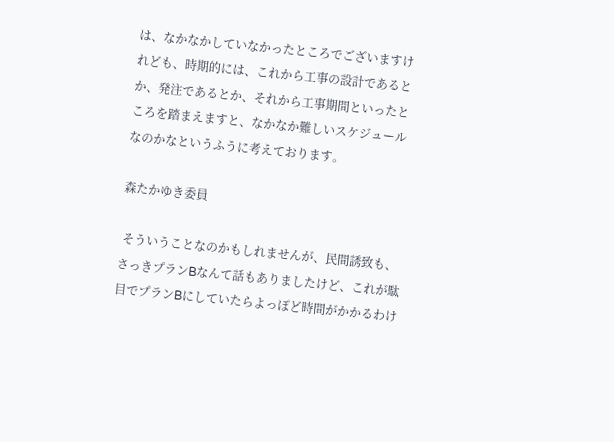は、なかなかしていなかったところでございますけれども、時期的には、これから工事の設計であるとか、発注であるとか、それから工事期間といったところを踏まえますと、なかなか難しいスケジュールなのかなというふうに考えております。

森たかゆき委員

 そういうことなのかもしれませんが、民間誘致も、さっきプランBなんて話もありましたけど、これが駄目でプランBにしていたらよっぽど時間がかかるわけ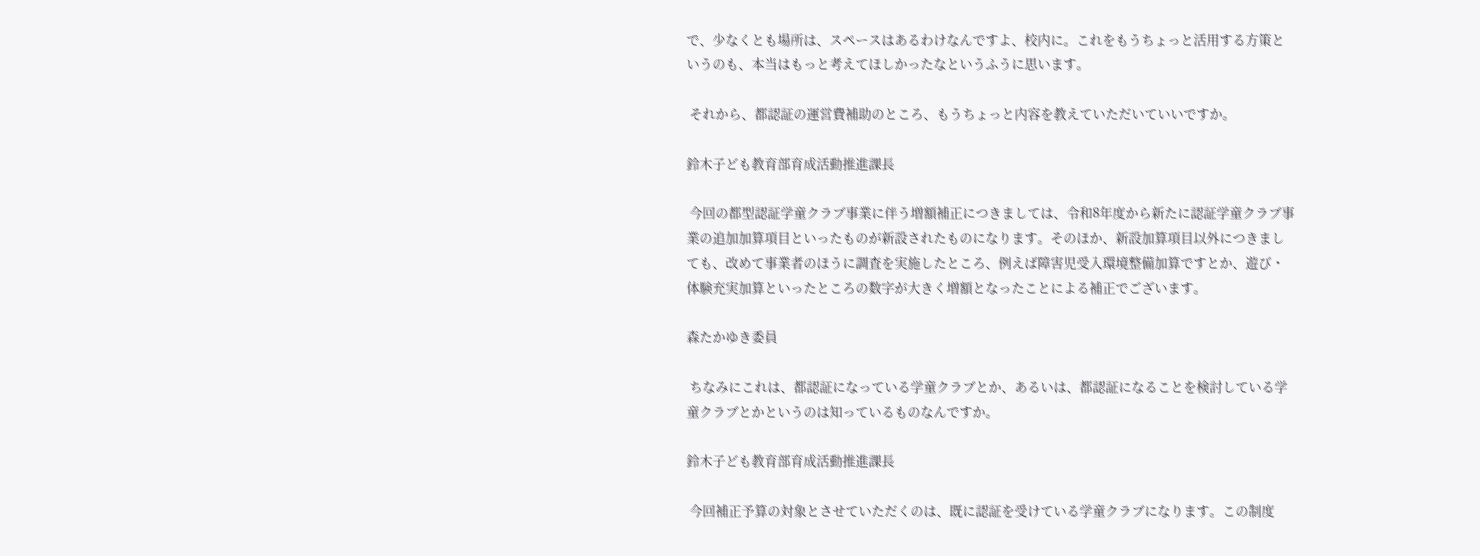で、少なくとも場所は、スペースはあるわけなんですよ、校内に。これをもうちょっと活用する方策というのも、本当はもっと考えてほしかったなというふうに思います。

 それから、都認証の運営費補助のところ、もうちょっと内容を教えていただいていいですか。

鈴木子ども教育部育成活動推進課長

 今回の都型認証学童クラブ事業に伴う増額補正につきましては、令和8年度から新たに認証学童クラブ事業の追加加算項目といったものが新設されたものになります。そのほか、新設加算項目以外につきましても、改めて事業者のほうに調査を実施したところ、例えば障害児受入環境整備加算ですとか、遊び・体験充実加算といったところの数字が大きく増額となったことによる補正でございます。

森たかゆき委員

 ちなみにこれは、都認証になっている学童クラブとか、あるいは、都認証になることを検討している学童クラブとかというのは知っているものなんですか。

鈴木子ども教育部育成活動推進課長

 今回補正予算の対象とさせていただくのは、既に認証を受けている学童クラブになります。この制度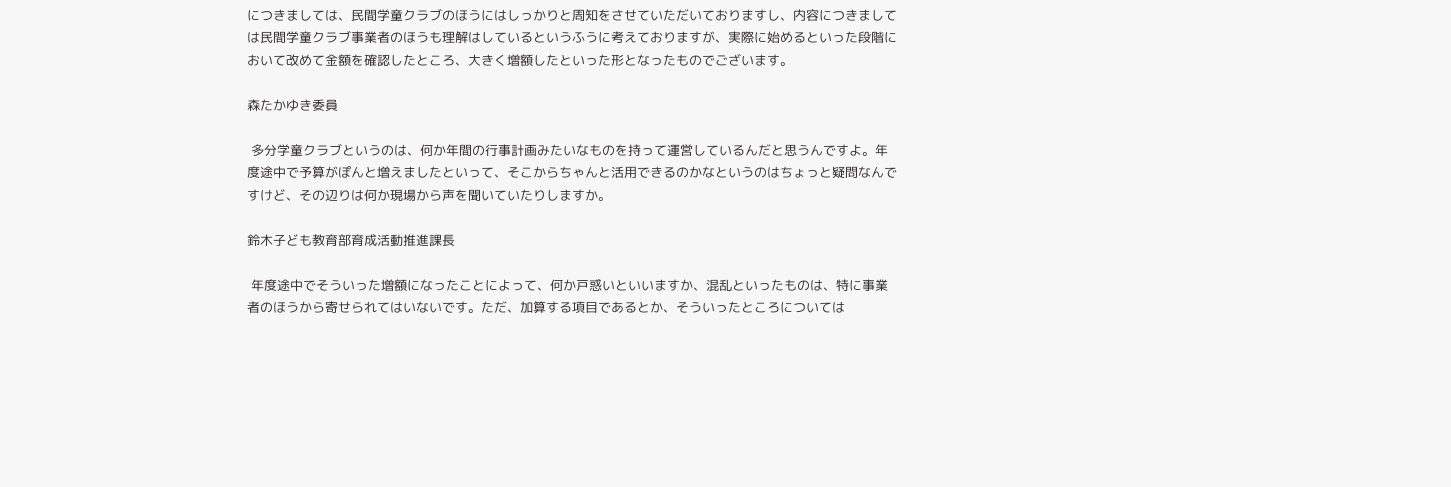につきましては、民間学童クラブのほうにはしっかりと周知をさせていただいておりますし、内容につきましては民間学童クラブ事業者のほうも理解はしているというふうに考えておりますが、実際に始めるといった段階において改めて金額を確認したところ、大きく増額したといった形となったものでございます。

森たかゆき委員

 多分学童クラブというのは、何か年間の行事計画みたいなものを持って運営しているんだと思うんですよ。年度途中で予算がぽんと増えましたといって、そこからちゃんと活用できるのかなというのはちょっと疑問なんですけど、その辺りは何か現場から声を聞いていたりしますか。

鈴木子ども教育部育成活動推進課長

 年度途中でそういった増額になったことによって、何か戸惑いといいますか、混乱といったものは、特に事業者のほうから寄せられてはいないです。ただ、加算する項目であるとか、そういったところについては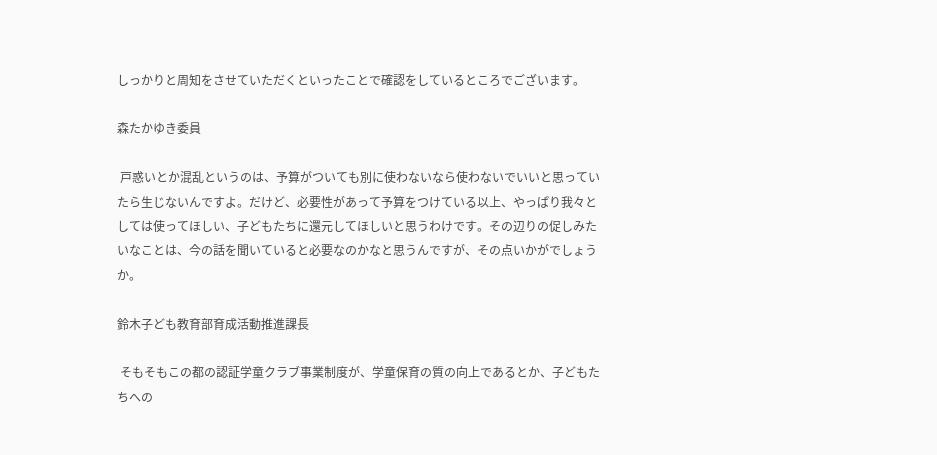しっかりと周知をさせていただくといったことで確認をしているところでございます。

森たかゆき委員

 戸惑いとか混乱というのは、予算がついても別に使わないなら使わないでいいと思っていたら生じないんですよ。だけど、必要性があって予算をつけている以上、やっぱり我々としては使ってほしい、子どもたちに還元してほしいと思うわけです。その辺りの促しみたいなことは、今の話を聞いていると必要なのかなと思うんですが、その点いかがでしょうか。

鈴木子ども教育部育成活動推進課長

 そもそもこの都の認証学童クラブ事業制度が、学童保育の質の向上であるとか、子どもたちへの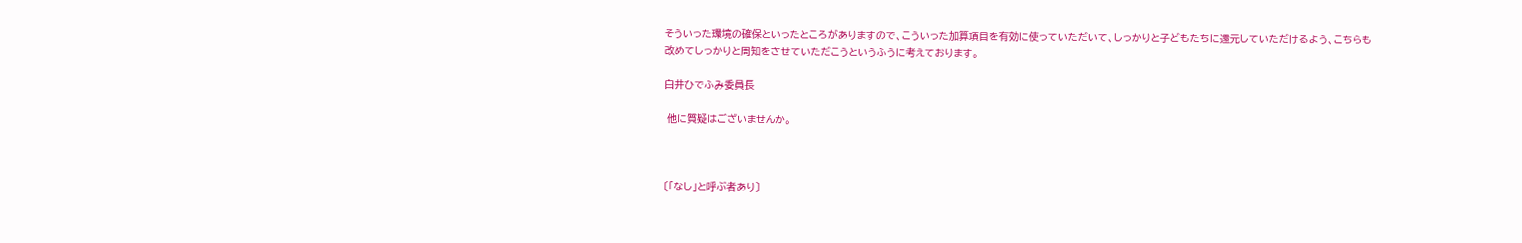そういった環境の確保といったところがありますので、こういった加算項目を有効に使っていただいて、しっかりと子どもたちに還元していただけるよう、こちらも改めてしっかりと周知をさせていただこうというふうに考えております。

白井ひでふみ委員長

 他に質疑はございませんか。



〔「なし」と呼ぶ者あり〕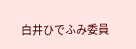白井ひでふみ委員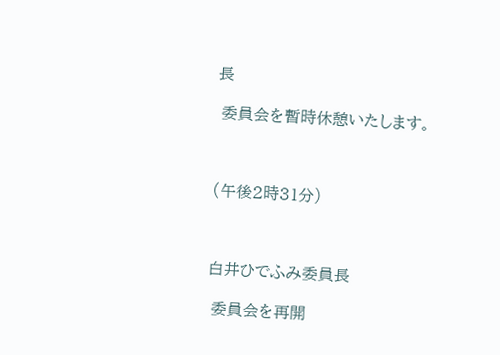長

 委員会を暫時休憩いたします。



(午後2時31分)



白井ひでふみ委員長

 委員会を再開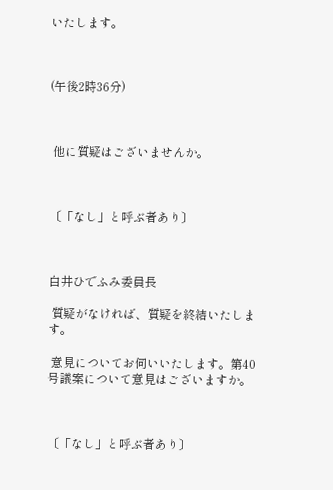いたします。



(午後2時36分)



 他に質疑はございませんか。



〔「なし」と呼ぶ者あり〕



白井ひでふみ委員長

 質疑がなければ、質疑を終結いたします。

 意見についてお伺いいたします。第40号議案について意見はございますか。



〔「なし」と呼ぶ者あり〕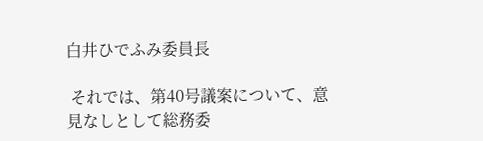白井ひでふみ委員長

 それでは、第40号議案について、意見なしとして総務委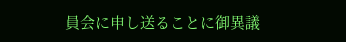員会に申し送ることに御異議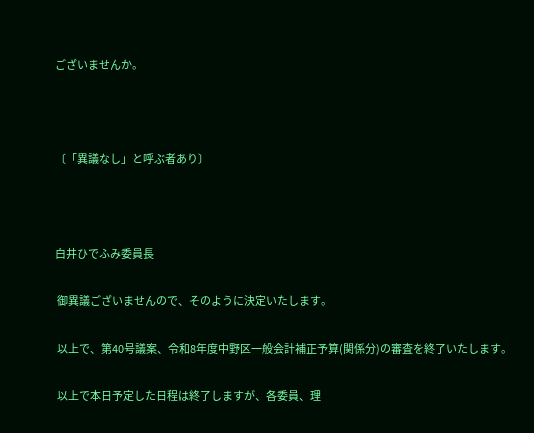ございませんか。



〔「異議なし」と呼ぶ者あり〕



白井ひでふみ委員長

 御異議ございませんので、そのように決定いたします。

 以上で、第40号議案、令和8年度中野区一般会計補正予算(関係分)の審査を終了いたします。

 以上で本日予定した日程は終了しますが、各委員、理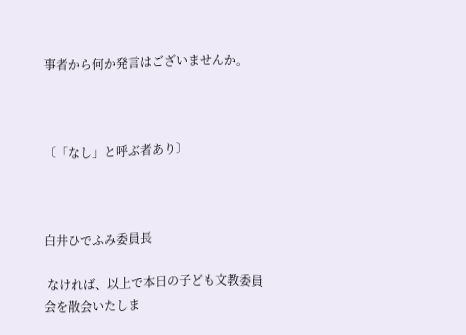事者から何か発言はございませんか。



〔「なし」と呼ぶ者あり〕



白井ひでふみ委員長

 なければ、以上で本日の子ども文教委員会を散会いたしま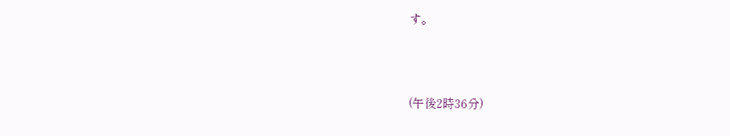す。



(午後2時36分)